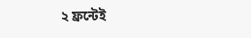২ ফ্রন্টেই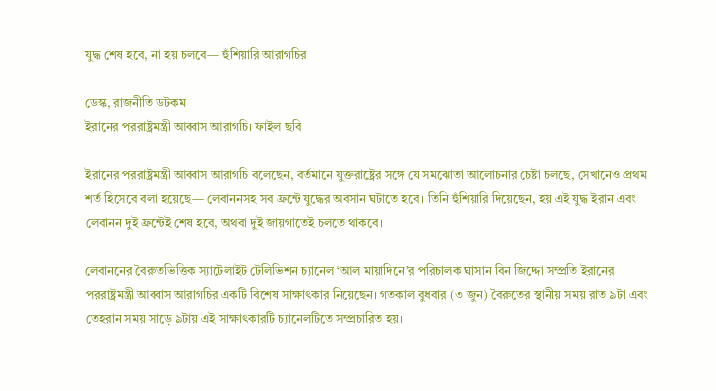যুদ্ধ শেষ হবে, না হয় চলবে— হুঁশিয়ারি আরাগচির

ডেস্ক, রাজনীতি ডটকম
ইরানের পররাষ্ট্রমন্ত্রী আব্বাস আরাগচি। ফাইল ছবি

ইরানের পররাষ্ট্রমন্ত্রী আব্বাস আরাগচি বলেছেন, বর্তমানে যুক্তরাষ্ট্রের সঙ্গে যে সমঝোতা আলোচনার চেষ্টা চলছে, সেখানেও প্রথম শর্ত হিসেবে বলা হয়েছে— লেবাননসহ সব ফ্রন্টে যুদ্ধের অবসান ঘটাতে হবে। তিনি হুঁশিয়ারি দিয়েছেন, হয় এই যুদ্ধ ইরান এবং লেবানন দুই ফ্রন্টেই শেষ হবে, অথবা দুই জায়গাতেই চলতে থাকবে।

লেবাননের বৈরুতভিত্তিক স্যাটেলাইট টেলিভিশন চ্যানেল ‘আল মায়াদিনে’র পরিচালক ঘাসান বিন জিদ্দো সম্প্রতি ইরানের পররাষ্ট্রমন্ত্রী আব্বাস আরাগচির একটি বিশেষ সাক্ষাৎকার নিয়েছেন। গতকাল বুধবার (৩ জুন) বৈরুতের স্থানীয় সময় রাত ৯টা এবং তেহরান সময় সাড়ে ৯টায় এই সাক্ষাৎকারটি চ্যানেলটিতে সম্প্রচারিত হয়।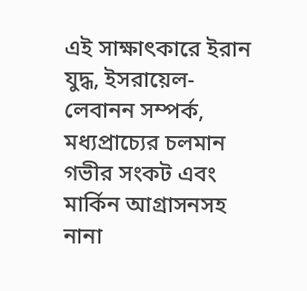এই সাক্ষাৎকারে ইরান যুদ্ধ, ইসরায়েল-লেবানন সম্পর্ক, মধ্যপ্রাচ্যের চলমান গভীর সংকট এবং মার্কিন আগ্রাসনসহ নানা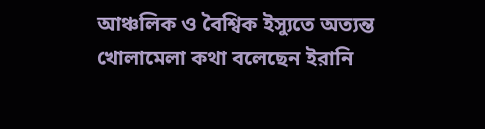আঞ্চলিক ও বৈশ্বিক ইস্যুতে অত্যন্ত খোলামেলা কথা বলেছেন ইরানি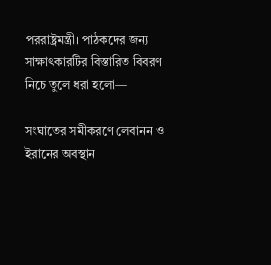পররাষ্ট্রমন্ত্রী। পাঠকদের জন্য সাক্ষাৎকারটির বিস্তারিত বিবরণ নিচে তুলে ধরা হলো—

সংঘাতের সমীকরণে লেবানন ও ইরানের অবস্থান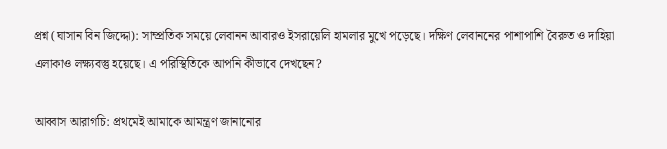প্রশ্ন (ঘাসান বিন জিদ্দো): সাম্প্রতিক সময়ে লেবানন আবারও ইসরায়েলি হামলার মুখে পড়েছে। দক্ষিণ লেবাননের পাশাপাশি বৈরুত ও দাহিয়া এলাকাও লক্ষ্যবস্তু হয়েছে। এ পরিস্থিতিকে আপনি কীভাবে দেখছেন?

আব্বাস আরাগচি: প্রথমেই আমাকে আমন্ত্রণ জানানোর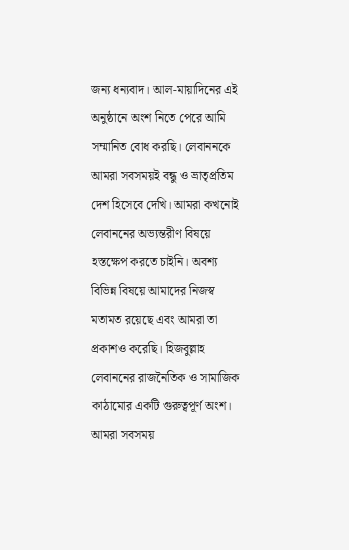জন্য ধন্যবাদ। আল-মায়াদিনের এই অনুষ্ঠানে অংশ নিতে পেরে আমি সম্মানিত বোধ করছি। লেবাননকে আমরা সবসময়ই বন্ধু ও ভ্রাতৃপ্রতিম দেশ হিসেবে দেখি। আমরা কখনোই লেবাননের অভ্যন্তরীণ বিষয়ে হস্তক্ষেপ করতে চাইনি। অবশ্য বিভিন্ন বিষয়ে আমাদের নিজস্ব মতামত রয়েছে এবং আমরা তা প্রকাশও করেছি। হিজবুল্লাহ লেবাননের রাজনৈতিক ও সামাজিক কাঠামোর একটি গুরুত্বপূর্ণ অংশ। আমরা সবসময়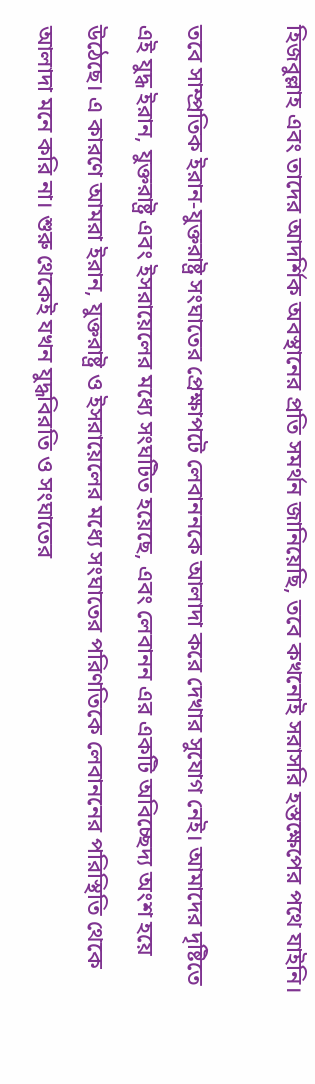হিজবুল্লাহ এবং তাদের আদর্শিক অবস্থানের প্রতি সমর্থন জানিয়েছি, তবে কখনোই সরাসরি হস্তক্ষেপের পথে যাইনি।

তবে সাম্প্রতিক ইরান-যুক্তরাষ্ট্র সংঘাতের প্রেক্ষাপটে লেবাননকে আলাদা করে দেখার সুযোগ নেই। আমাদের দৃষ্টিতে এই যুদ্ধ ইরান, যুক্তরাষ্ট্র এবং ইসরায়েলের মধ্যে সংঘটিত হয়েছে, এবং লেবানন এর একটি অবিচ্ছেদ্য অংশ হয়ে উঠেছে। এ কারণে আমরা ইরান, যুক্তরাষ্ট্র ও ইসরায়েলের মধ্যে সংঘাতের পরিণতিকে লেবাননের পরিস্থিতি থেকে আলাদা মনে করি না। শুরু থেকেই যখন যুদ্ধবিরতি ও সংঘাতের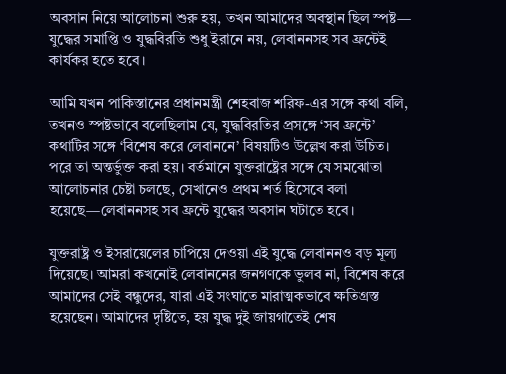অবসান নিয়ে আলোচনা শুরু হয়, তখন আমাদের অবস্থান ছিল স্পষ্ট— যুদ্ধের সমাপ্তি ও যুদ্ধবিরতি শুধু ইরানে নয়, লেবাননসহ সব ফ্রন্টেই কার্যকর হতে হবে।

আমি যখন পাকিস্তানের প্রধানমন্ত্রী শেহবাজ শরিফ-এর সঙ্গে কথা বলি, তখনও স্পষ্টভাবে বলেছিলাম যে, যুদ্ধবিরতির প্রসঙ্গে ‘সব ফ্রন্টে’ কথাটির সঙ্গে ‘বিশেষ করে লেবাননে’ বিষয়টিও উল্লেখ করা উচিত। পরে তা অন্তর্ভুক্ত করা হয়। বর্তমানে যুক্তরাষ্ট্রের সঙ্গে যে সমঝোতা আলোচনার চেষ্টা চলছে, সেখানেও প্রথম শর্ত হিসেবে বলা হয়েছে—লেবাননসহ সব ফ্রন্টে যুদ্ধের অবসান ঘটাতে হবে।

যুক্তরাষ্ট্র ও ইসরায়েলের চাপিয়ে দেওয়া এই যুদ্ধে লেবাননও বড় মূল্য দিয়েছে। আমরা কখনোই লেবাননের জনগণকে ভুলব না, বিশেষ করে আমাদের সেই বন্ধুদের, যারা এই সংঘাতে মারাত্মকভাবে ক্ষতিগ্রস্ত হয়েছেন। আমাদের দৃষ্টিতে, হয় যুদ্ধ দুই জায়গাতেই শেষ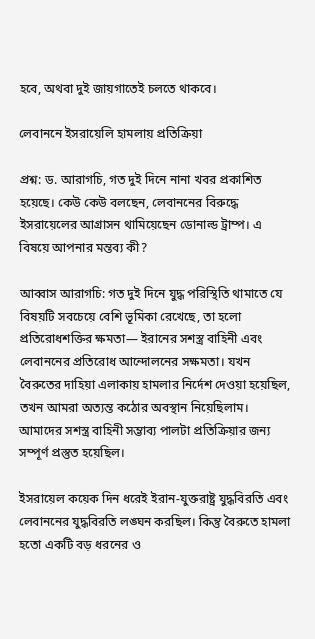হবে, অথবা দুই জায়গাতেই চলতে থাকবে।

লেবাননে ইসরায়েলি হামলায় প্রতিক্রিয়া

প্রশ্ন: ড. আরাগচি, গত দুই দিনে নানা খবর প্রকাশিত হয়েছে। কেউ কেউ বলছেন, লেবাননের বিরুদ্ধে ইসরায়েলের আগ্রাসন থামিয়েছেন ডোনাল্ড ট্রাম্প। এ বিষয়ে আপনার মন্তব্য কী?

আব্বাস আরাগচি: গত দুই দিনে যুদ্ধ পরিস্থিতি থামাতে যে বিষয়টি সবচেয়ে বেশি ভূমিকা রেখেছে, তা হলো প্রতিরোধশক্তির ক্ষমতা— ইরানের সশস্ত্র বাহিনী এবং লেবাননের প্রতিরোধ আন্দোলনের সক্ষমতা। যখন বৈরুতের দাহিয়া এলাকায় হামলার নির্দেশ দেওয়া হয়েছিল, তখন আমরা অত্যন্ত কঠোর অবস্থান নিয়েছিলাম। আমাদের সশস্ত্র বাহিনী সম্ভাব্য পালটা প্রতিক্রিয়ার জন্য সম্পূর্ণ প্রস্তুত হয়েছিল।

ইসরায়েল কয়েক দিন ধরেই ইরান-যুক্তরাষ্ট্র যুদ্ধবিরতি এবং লেবাননের যুদ্ধবিরতি লঙ্ঘন করছিল। কিন্তু বৈরুতে হামলা হতো একটি বড় ধরনের ও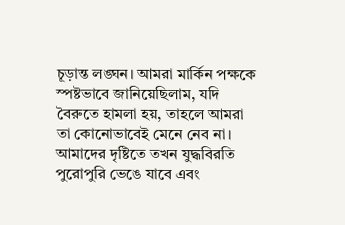চূড়ান্ত লঙ্ঘন। আমরা মার্কিন পক্ষকে স্পষ্টভাবে জানিয়েছিলাম, যদি বৈরুতে হামলা হয়, তাহলে আমরা তা কোনোভাবেই মেনে নেব না। আমাদের দৃষ্টিতে তখন যুদ্ধবিরতি পুরোপুরি ভেঙে যাবে এবং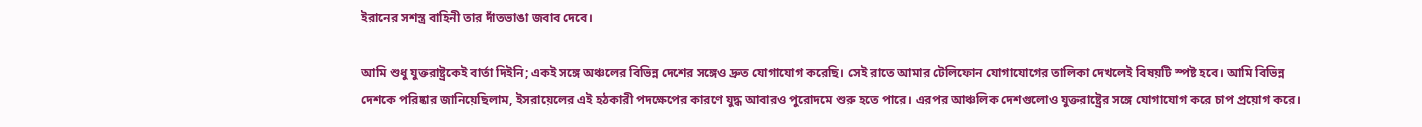ইরানের সশস্ত্র বাহিনী তার দাঁতভাঙা জবাব দেবে।

আমি শুধু যুক্তরাষ্ট্রকেই বার্তা দিইনি; একই সঙ্গে অঞ্চলের বিভিন্ন দেশের সঙ্গেও দ্রুত যোগাযোগ করেছি। সেই রাতে আমার টেলিফোন যোগাযোগের তালিকা দেখলেই বিষয়টি স্পষ্ট হবে। আমি বিভিন্ন দেশকে পরিষ্কার জানিয়েছিলাম, ইসরায়েলের এই হঠকারী পদক্ষেপের কারণে যুদ্ধ আবারও পুরোদমে শুরু হতে পারে। এরপর আঞ্চলিক দেশগুলোও যুক্তরাষ্ট্রের সঙ্গে যোগাযোগ করে চাপ প্রয়োগ করে।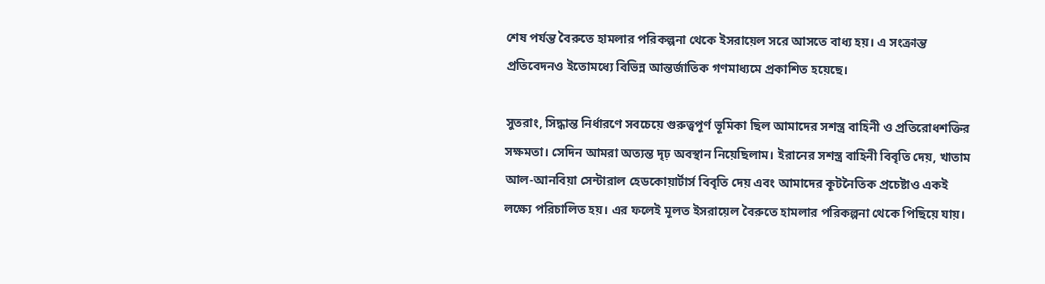শেষ পর্যন্ত বৈরুতে হামলার পরিকল্পনা থেকে ইসরায়েল সরে আসতে বাধ্য হয়। এ সংক্রান্ত প্রতিবেদনও ইতোমধ্যে বিভিন্ন আন্তর্জাতিক গণমাধ্যমে প্রকাশিত হয়েছে।

সুতরাং, সিদ্ধান্ত নির্ধারণে সবচেয়ে গুরুত্বপূর্ণ ভূমিকা ছিল আমাদের সশস্ত্র বাহিনী ও প্রতিরোধশক্তির সক্ষমতা। সেদিন আমরা অত্যন্ত দৃঢ় অবস্থান নিয়েছিলাম। ইরানের সশস্ত্র বাহিনী বিবৃতি দেয়, খাতাম আল-আনবিয়া সেন্টারাল হেডকোয়ার্টার্স বিবৃতি দেয় এবং আমাদের কূটনৈতিক প্রচেষ্টাও একই লক্ষ্যে পরিচালিত হয়। এর ফলেই মূলত ইসরায়েল বৈরুতে হামলার পরিকল্পনা থেকে পিছিয়ে যায়।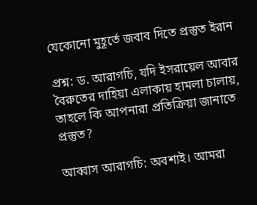যেকোনো মুহূর্তে জবাব দিতে প্রস্তুত ইরান

প্রশ্ন: ড. আরাগচি, যদি ইসরায়েল আবার বৈরুতের দাহিয়া এলাকায় হামলা চালায়, তাহলে কি আপনারা প্রতিক্রিয়া জানাতে প্রস্তুত?

আব্বাস আরাগচি: অবশ্যই। আমরা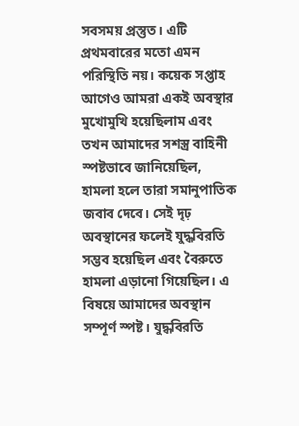সবসময় প্রস্তুত। এটি প্রথমবারের মতো এমন পরিস্থিতি নয়। কয়েক সপ্তাহ আগেও আমরা একই অবস্থার মুখোমুখি হয়েছিলাম এবং তখন আমাদের সশস্ত্র বাহিনী স্পষ্টভাবে জানিয়েছিল, হামলা হলে তারা সমানুপাতিক জবাব দেবে। সেই দৃঢ় অবস্থানের ফলেই যুদ্ধবিরতি সম্ভব হয়েছিল এবং বৈরুতে হামলা এড়ানো গিয়েছিল। এ বিষয়ে আমাদের অবস্থান সম্পূর্ণ স্পষ্ট। যুদ্ধবিরতি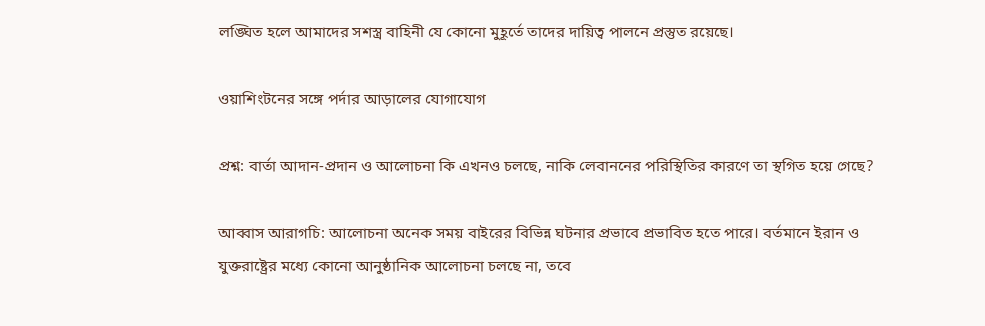লঙ্ঘিত হলে আমাদের সশস্ত্র বাহিনী যে কোনো মুহূর্তে তাদের দায়িত্ব পালনে প্রস্তুত রয়েছে।

ওয়াশিংটনের সঙ্গে পর্দার আড়ালের যোগাযোগ

প্রশ্ন: বার্তা আদান-প্রদান ও আলোচনা কি এখনও চলছে, নাকি লেবাননের পরিস্থিতির কারণে তা স্থগিত হয়ে গেছে?

আব্বাস আরাগচি: আলোচনা অনেক সময় বাইরের বিভিন্ন ঘটনার প্রভাবে প্রভাবিত হতে পারে। বর্তমানে ইরান ও যুক্তরাষ্ট্রের মধ্যে কোনো আনুষ্ঠানিক আলোচনা চলছে না, তবে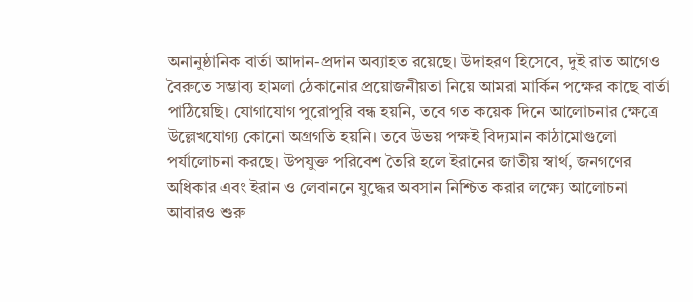অনানুষ্ঠানিক বার্তা আদান-প্রদান অব্যাহত রয়েছে। উদাহরণ হিসেবে, দুই রাত আগেও বৈরুতে সম্ভাব্য হামলা ঠেকানোর প্রয়োজনীয়তা নিয়ে আমরা মার্কিন পক্ষের কাছে বার্তা পাঠিয়েছি। যোগাযোগ পুরোপুরি বন্ধ হয়নি, তবে গত কয়েক দিনে আলোচনার ক্ষেত্রে উল্লেখযোগ্য কোনো অগ্রগতি হয়নি। তবে উভয় পক্ষই বিদ্যমান কাঠামোগুলো পর্যালোচনা করছে। উপযুক্ত পরিবেশ তৈরি হলে ইরানের জাতীয় স্বার্থ, জনগণের অধিকার এবং ইরান ও লেবাননে যুদ্ধের অবসান নিশ্চিত করার লক্ষ্যে আলোচনা আবারও শুরু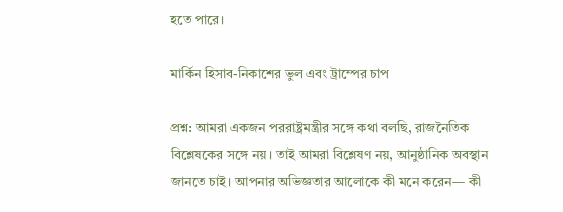হতে পারে।

মার্কিন হিসাব-নিকাশের ভুল এবং ট্রাম্পের চাপ

প্রশ্ন: আমরা একজন পররাষ্ট্রমন্ত্রীর সঙ্গে কথা বলছি, রাজনৈতিক বিশ্লেষকের সঙ্গে নয়। তাই আমরা বিশ্লেষণ নয়, আনুষ্ঠানিক অবস্থান জানতে চাই। আপনার অভিজ্ঞতার আলোকে কী মনে করেন— কী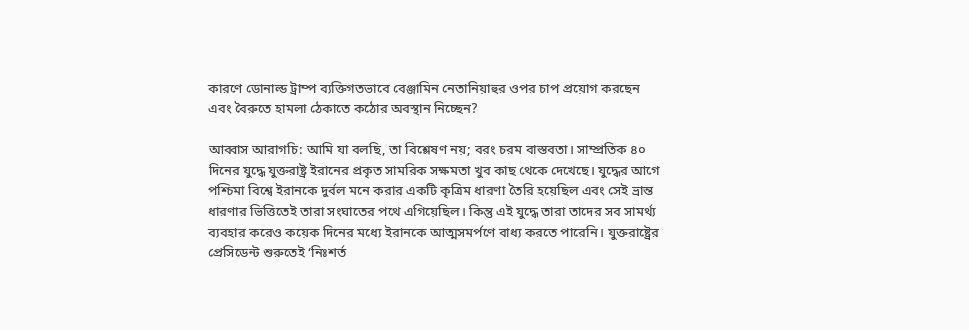কারণে ডোনাল্ড ট্রাম্প ব্যক্তিগতভাবে বেঞ্জামিন নেতানিয়াহুর ওপর চাপ প্রয়োগ করছেন এবং বৈরুতে হামলা ঠেকাতে কঠোর অবস্থান নিচ্ছেন?

আব্বাস আরাগচি: আমি যা বলছি, তা বিশ্লেষণ নয়; বরং চরম বাস্তবতা। সাম্প্রতিক ৪০ দিনের যুদ্ধে যুক্তরাষ্ট্র ইরানের প্রকৃত সামরিক সক্ষমতা খুব কাছ থেকে দেখেছে। যুদ্ধের আগে পশ্চিমা বিশ্বে ইরানকে দুর্বল মনে করার একটি কৃত্রিম ধারণা তৈরি হয়েছিল এবং সেই ভ্রান্ত ধারণার ভিত্তিতেই তারা সংঘাতের পথে এগিয়েছিল। কিন্তু এই যুদ্ধে তারা তাদের সব সামর্থ্য ব্যবহার করেও কয়েক দিনের মধ্যে ইরানকে আত্মসমর্পণে বাধ্য করতে পারেনি। যুক্তরাষ্ট্রের প্রেসিডেন্ট শুরুতেই ‘নিঃশর্ত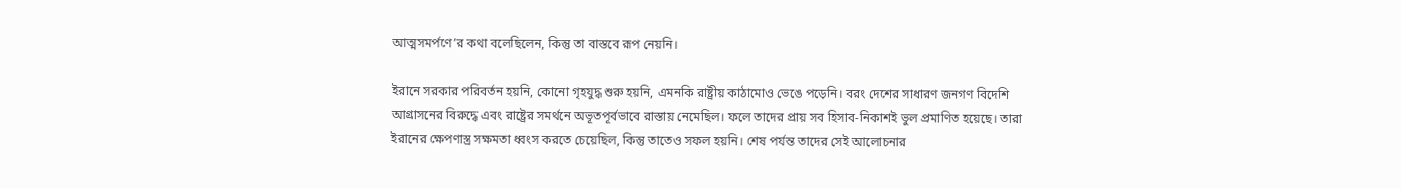আত্মসমর্পণে’র কথা বলেছিলেন, কিন্তু তা বাস্তবে রূপ নেয়নি।

ইরানে সরকার পরিবর্তন হয়নি, কোনো গৃহযুদ্ধ শুরু হয়নি, এমনকি রাষ্ট্রীয় কাঠামোও ভেঙে পড়েনি। বরং দেশের সাধারণ জনগণ বিদেশি আগ্রাসনের বিরুদ্ধে এবং রাষ্ট্রের সমর্থনে অভূতপূর্বভাবে রাস্তায় নেমেছিল। ফলে তাদের প্রায় সব হিসাব-নিকাশই ভুল প্রমাণিত হয়েছে। তারা ইরানের ক্ষেপণাস্ত্র সক্ষমতা ধ্বংস করতে চেয়েছিল, কিন্তু তাতেও সফল হয়নি। শেষ পর্যন্ত তাদের সেই আলোচনার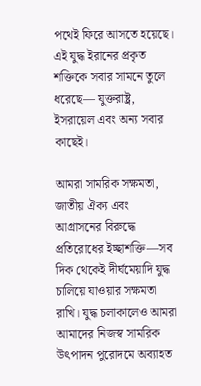পথেই ফিরে আসতে হয়েছে। এই যুদ্ধ ইরানের প্রকৃত শক্তিকে সবার সামনে তুলে ধরেছে— যুক্তরাষ্ট্র, ইসরায়েল এবং অন্য সবার কাছেই।

আমরা সামরিক সক্ষমতা, জাতীয় ঐক্য এবং আগ্রাসনের বিরুদ্ধে প্রতিরোধের ইচ্ছাশক্তি—সব দিক থেকেই দীর্ঘমেয়াদি যুদ্ধ চালিয়ে যাওয়ার সক্ষমতা রাখি। যুদ্ধ চলাকালেও আমরা আমাদের নিজস্ব সামরিক উৎপাদন পুরোদমে অব্যাহত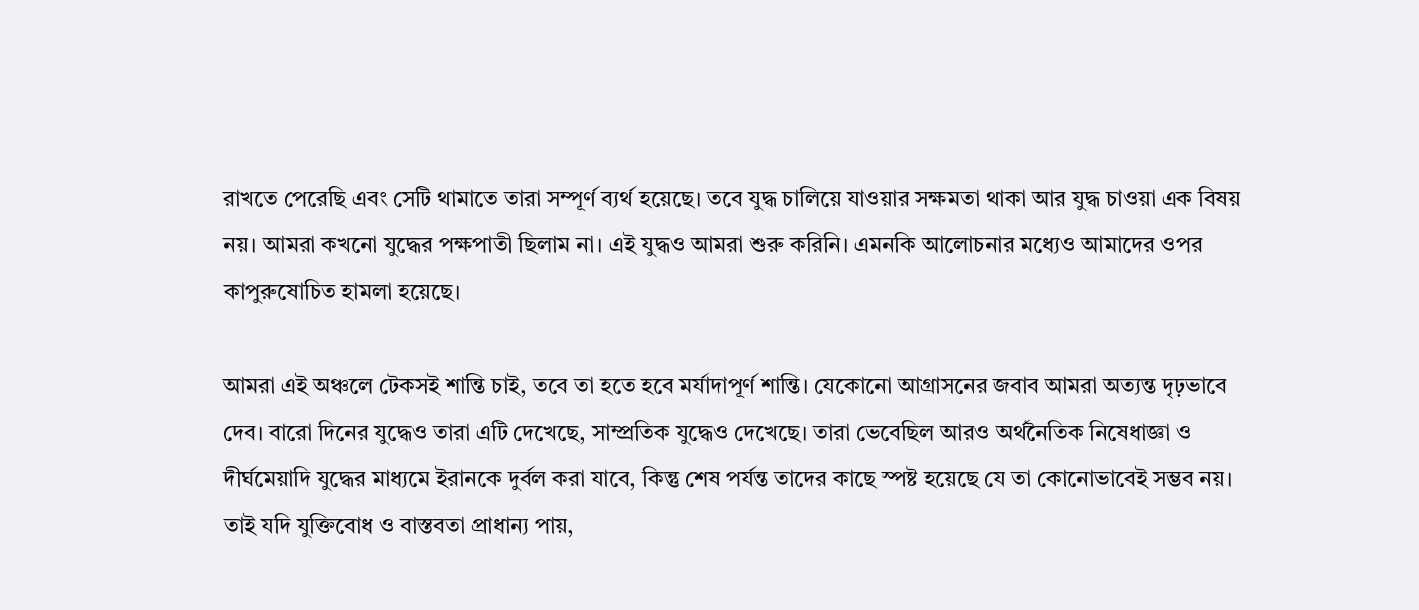রাখতে পেরেছি এবং সেটি থামাতে তারা সম্পূর্ণ ব্যর্থ হয়েছে। তবে যুদ্ধ চালিয়ে যাওয়ার সক্ষমতা থাকা আর যুদ্ধ চাওয়া এক বিষয় নয়। আমরা কখনো যুদ্ধের পক্ষপাতী ছিলাম না। এই যুদ্ধও আমরা শুরু করিনি। এমনকি আলোচনার মধ্যেও আমাদের ওপর কাপুরুষোচিত হামলা হয়েছে।

আমরা এই অঞ্চলে টেকসই শান্তি চাই, তবে তা হতে হবে মর্যাদাপূর্ণ শান্তি। যেকোনো আগ্রাসনের জবাব আমরা অত্যন্ত দৃঢ়ভাবে দেব। বারো দিনের যুদ্ধেও তারা এটি দেখেছে, সাম্প্রতিক যুদ্ধেও দেখেছে। তারা ভেবেছিল আরও অর্থনৈতিক নিষেধাজ্ঞা ও দীর্ঘমেয়াদি যুদ্ধের মাধ্যমে ইরানকে দুর্বল করা যাবে, কিন্তু শেষ পর্যন্ত তাদের কাছে স্পষ্ট হয়েছে যে তা কোনোভাবেই সম্ভব নয়। তাই যদি যুক্তিবোধ ও বাস্তবতা প্রাধান্য পায়,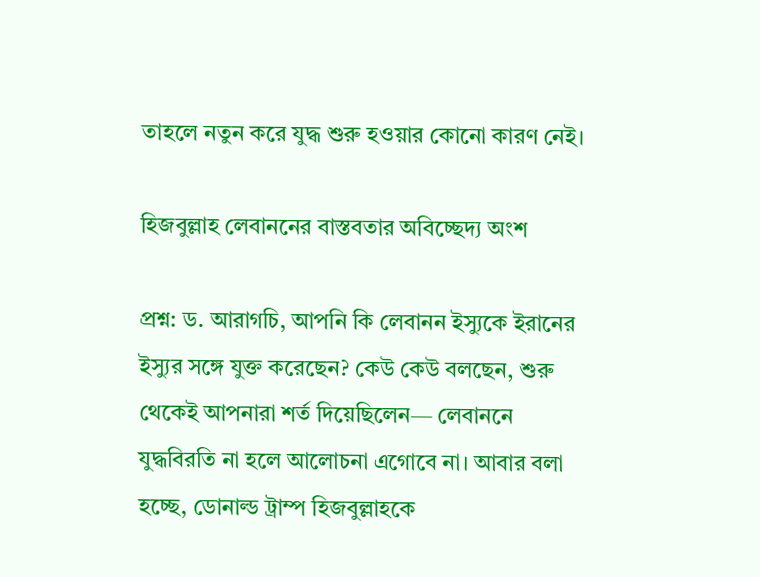তাহলে নতুন করে যুদ্ধ শুরু হওয়ার কোনো কারণ নেই।

হিজবুল্লাহ লেবাননের বাস্তবতার অবিচ্ছেদ্য অংশ

প্রশ্ন: ড. আরাগচি, আপনি কি লেবানন ইস্যুকে ইরানের ইস্যুর সঙ্গে যুক্ত করেছেন? কেউ কেউ বলছেন, শুরু থেকেই আপনারা শর্ত দিয়েছিলেন— লেবাননে যুদ্ধবিরতি না হলে আলোচনা এগোবে না। আবার বলা হচ্ছে, ডোনাল্ড ট্রাম্প হিজবুল্লাহকে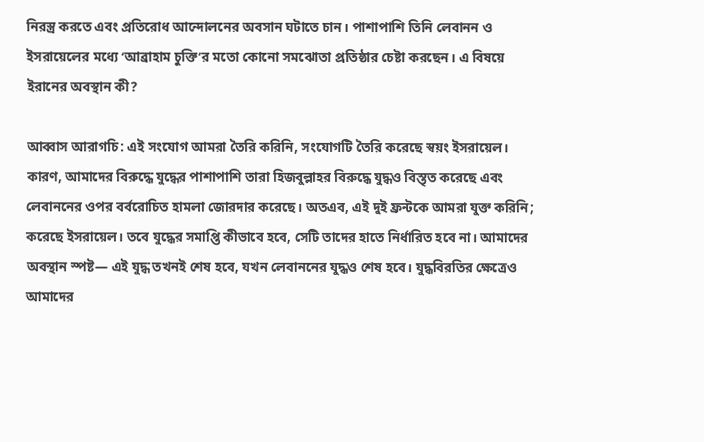নিরস্ত্র করতে এবং প্রতিরোধ আন্দোলনের অবসান ঘটাতে চান। পাশাপাশি তিনি লেবানন ও ইসরায়েলের মধ্যে ‘আব্রাহাম চুক্তি’র মতো কোনো সমঝোতা প্রতিষ্ঠার চেষ্টা করছেন। এ বিষয়ে ইরানের অবস্থান কী?

আব্বাস আরাগচি: এই সংযোগ আমরা তৈরি করিনি, সংযোগটি তৈরি করেছে স্বয়ং ইসরায়েল। কারণ, আমাদের বিরুদ্ধে যুদ্ধের পাশাপাশি তারা হিজবুল্লাহর বিরুদ্ধে যুদ্ধও বিস্তৃত করেছে এবং লেবাননের ওপর বর্বরোচিত হামলা জোরদার করেছে। অতএব, এই দুই ফ্রন্টকে আমরা যুক্ত করিনি; করেছে ইসরায়েল। তবে যুদ্ধের সমাপ্তি কীভাবে হবে, সেটি তাদের হাতে নির্ধারিত হবে না। আমাদের অবস্থান স্পষ্ট— এই যুদ্ধ তখনই শেষ হবে, যখন লেবাননের যুদ্ধও শেষ হবে। যুদ্ধবিরতির ক্ষেত্রেও আমাদের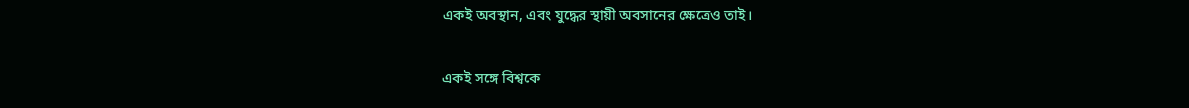একই অবস্থান, এবং যুদ্ধের স্থায়ী অবসানের ক্ষেত্রেও তাই।

একই সঙ্গে বিশ্বকে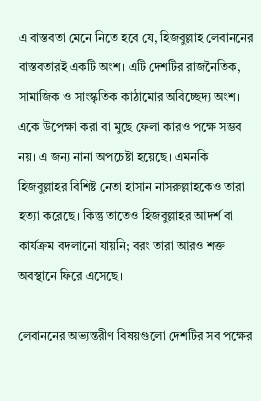এ বাস্তবতা মেনে নিতে হবে যে, হিজবুল্লাহ লেবাননের বাস্তবতারই একটি অংশ। এটি দেশটির রাজনৈতিক, সামাজিক ও সাংস্কৃতিক কাঠামোর অবিচ্ছেদ্য অংশ। একে উপেক্ষা করা বা মুছে ফেলা কারও পক্ষে সম্ভব নয়। এ জন্য নানা অপচেষ্টা হয়েছে। এমনকি হিজবুল্লাহর বিশিষ্ট নেতা হাসান নাসরুল্লাহকেও তারা হত্যা করেছে। কিন্তু তাতেও হিজবুল্লাহর আদর্শ বা কার্যক্রম বদলানো যায়নি; বরং তারা আরও শক্ত অবস্থানে ফিরে এসেছে।

লেবাননের অভ্যন্তরীণ বিষয়গুলো দেশটির সব পক্ষের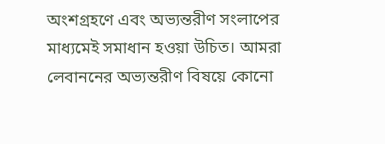অংশগ্রহণে এবং অভ্যন্তরীণ সংলাপের মাধ্যমেই সমাধান হওয়া উচিত। আমরা লেবাননের অভ্যন্তরীণ বিষয়ে কোনো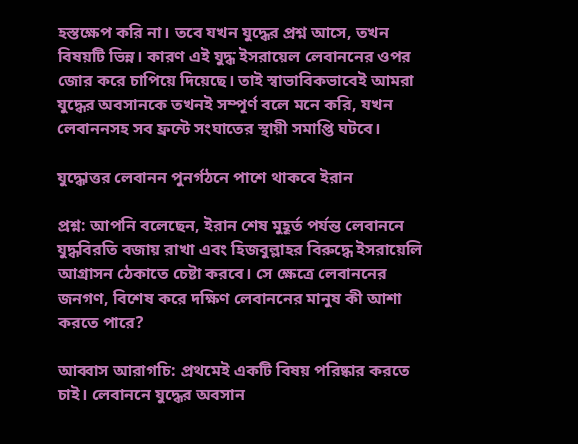হস্তক্ষেপ করি না। তবে যখন যুদ্ধের প্রশ্ন আসে, তখন বিষয়টি ভিন্ন। কারণ এই যুদ্ধ ইসরায়েল লেবাননের ওপর জোর করে চাপিয়ে দিয়েছে। তাই স্বাভাবিকভাবেই আমরা যুদ্ধের অবসানকে তখনই সম্পূর্ণ বলে মনে করি, যখন লেবাননসহ সব ফ্রন্টে সংঘাতের স্থায়ী সমাপ্তি ঘটবে।

যুদ্ধোত্তর লেবানন পুনর্গঠনে পাশে থাকবে ইরান

প্রশ্ন: আপনি বলেছেন, ইরান শেষ মুহূর্ত পর্যন্ত লেবাননে যুদ্ধবিরতি বজায় রাখা এবং হিজবুল্লাহর বিরুদ্ধে ইসরায়েলি আগ্রাসন ঠেকাতে চেষ্টা করবে। সে ক্ষেত্রে লেবাননের জনগণ, বিশেষ করে দক্ষিণ লেবাননের মানুষ কী আশা করতে পারে?

আব্বাস আরাগচি: প্রথমেই একটি বিষয় পরিষ্কার করতে চাই। লেবাননে যুদ্ধের অবসান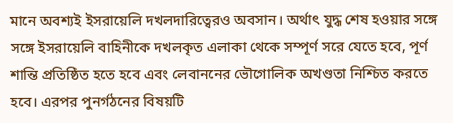মানে অবশ্যই ইসরায়েলি দখলদারিত্বেরও অবসান। অর্থাৎ যুদ্ধ শেষ হওয়ার সঙ্গে সঙ্গে ইসরায়েলি বাহিনীকে দখলকৃত এলাকা থেকে সম্পূর্ণ সরে যেতে হবে, পূর্ণ শান্তি প্রতিষ্ঠিত হতে হবে এবং লেবাননের ভৌগোলিক অখণ্ডতা নিশ্চিত করতে হবে। এরপর পুনর্গঠনের বিষয়টি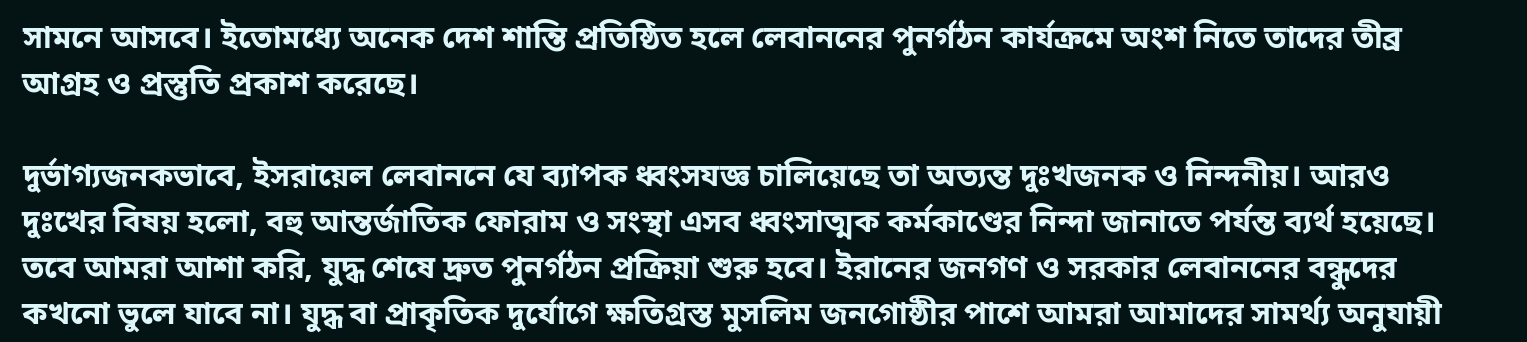সামনে আসবে। ইতোমধ্যে অনেক দেশ শান্তি প্রতিষ্ঠিত হলে লেবাননের পুনর্গঠন কার্যক্রমে অংশ নিতে তাদের তীব্র আগ্রহ ও প্রস্তুতি প্রকাশ করেছে।

দুর্ভাগ্যজনকভাবে, ইসরায়েল লেবাননে যে ব্যাপক ধ্বংসযজ্ঞ চালিয়েছে তা অত্যন্ত দুঃখজনক ও নিন্দনীয়। আরও দুঃখের বিষয় হলো, বহু আন্তর্জাতিক ফোরাম ও সংস্থা এসব ধ্বংসাত্মক কর্মকাণ্ডের নিন্দা জানাতে পর্যন্ত ব্যর্থ হয়েছে। তবে আমরা আশা করি, যুদ্ধ শেষে দ্রুত পুনর্গঠন প্রক্রিয়া শুরু হবে। ইরানের জনগণ ও সরকার লেবাননের বন্ধুদের কখনো ভুলে যাবে না। যুদ্ধ বা প্রাকৃতিক দুর্যোগে ক্ষতিগ্রস্ত মুসলিম জনগোষ্ঠীর পাশে আমরা আমাদের সামর্থ্য অনুযায়ী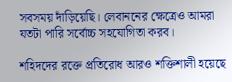সবসময় দাঁড়িয়েছি। লেবাননের ক্ষেত্রেও আমরা যতটা পারি সর্বোচ্চ সহযোগিতা করব।

শহিদদের রক্তে প্রতিরোধ আরও শক্তিশালী হয়েছে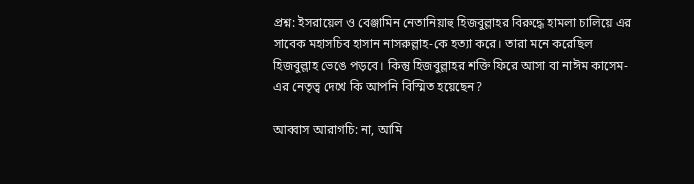প্রশ্ন: ইসরায়েল ও বেঞ্জামিন নেতানিয়াহু হিজবুল্লাহর বিরুদ্ধে হামলা চালিয়ে এর সাবেক মহাসচিব হাসান নাসরুল্লাহ-কে হত্যা করে। তারা মনে করেছিল হিজবুল্লাহ ভেঙে পড়বে। কিন্তু হিজবুল্লাহর শক্তি ফিরে আসা বা নাঈম কাসেম-এর নেতৃত্ব দেখে কি আপনি বিস্মিত হয়েছেন?

আব্বাস আরাগচি: না, আমি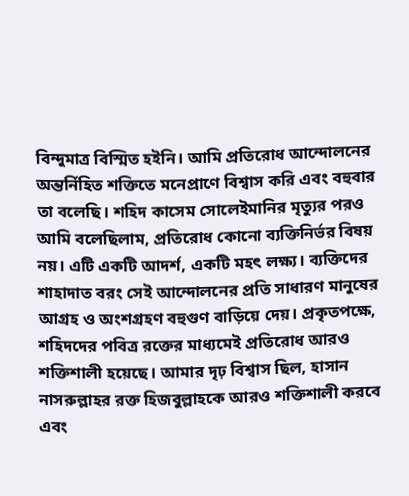বিন্দুমাত্র বিস্মিত হইনি। আমি প্রতিরোধ আন্দোলনের অন্তর্নিহিত শক্তিতে মনেপ্রাণে বিশ্বাস করি এবং বহুবার তা বলেছি। শহিদ কাসেম সোলেইমানির মৃত্যুর পরও আমি বলেছিলাম, প্রতিরোধ কোনো ব্যক্তিনির্ভর বিষয় নয়। এটি একটি আদর্শ, একটি মহৎ লক্ষ্য। ব্যক্তিদের শাহাদাত বরং সেই আন্দোলনের প্রতি সাধারণ মানুষের আগ্রহ ও অংশগ্রহণ বহুগুণ বাড়িয়ে দেয়। প্রকৃতপক্ষে, শহিদদের পবিত্র রক্তের মাধ্যমেই প্রতিরোধ আরও শক্তিশালী হয়েছে। আমার দৃঢ় বিশ্বাস ছিল, হাসান নাসরুল্লাহর রক্ত হিজবুল্লাহকে আরও শক্তিশালী করবে এবং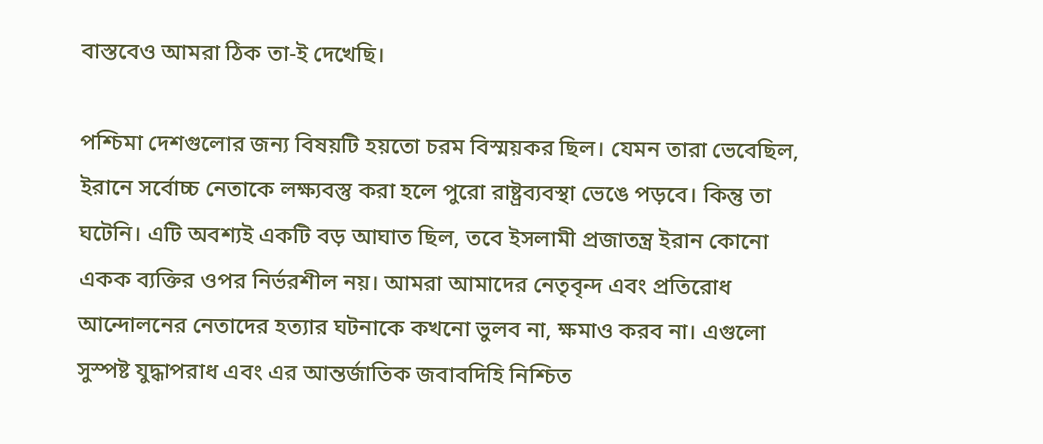বাস্তবেও আমরা ঠিক তা-ই দেখেছি।

পশ্চিমা দেশগুলোর জন্য বিষয়টি হয়তো চরম বিস্ময়কর ছিল। যেমন তারা ভেবেছিল, ইরানে সর্বোচ্চ নেতাকে লক্ষ্যবস্তু করা হলে পুরো রাষ্ট্রব্যবস্থা ভেঙে পড়বে। কিন্তু তা ঘটেনি। এটি অবশ্যই একটি বড় আঘাত ছিল, তবে ইসলামী প্রজাতন্ত্র ইরান কোনো একক ব্যক্তির ওপর নির্ভরশীল নয়। আমরা আমাদের নেতৃবৃন্দ এবং প্রতিরোধ আন্দোলনের নেতাদের হত্যার ঘটনাকে কখনো ভুলব না, ক্ষমাও করব না। এগুলো সুস্পষ্ট যুদ্ধাপরাধ এবং এর আন্তর্জাতিক জবাবদিহি নিশ্চিত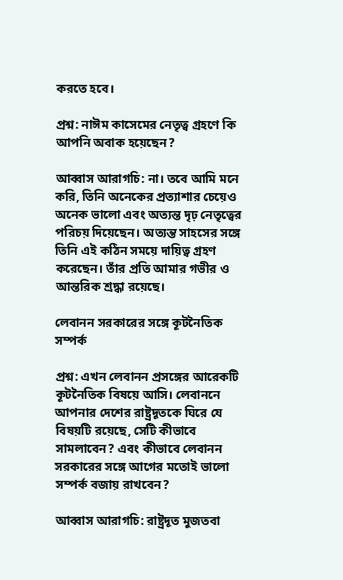করতে হবে।

প্রশ্ন: নাঈম কাসেমের নেতৃত্ব গ্রহণে কি আপনি অবাক হয়েছেন?

আব্বাস আরাগচি: না। তবে আমি মনে করি, তিনি অনেকের প্রত্যাশার চেয়েও অনেক ভালো এবং অত্যন্ত দৃঢ় নেতৃত্বের পরিচয় দিয়েছেন। অত্যন্ত সাহসের সঙ্গে তিনি এই কঠিন সময়ে দায়িত্ব গ্রহণ করেছেন। তাঁর প্রতি আমার গভীর ও আন্তরিক শ্রদ্ধা রয়েছে।

লেবানন সরকারের সঙ্গে কূটনৈতিক সম্পর্ক

প্রশ্ন: এখন লেবানন প্রসঙ্গের আরেকটি কূটনৈতিক বিষয়ে আসি। লেবাননে আপনার দেশের রাষ্ট্রদূতকে ঘিরে যে বিষয়টি রয়েছে, সেটি কীভাবে সামলাবেন? এবং কীভাবে লেবানন সরকারের সঙ্গে আগের মতোই ভালো সম্পর্ক বজায় রাখবেন?

আব্বাস আরাগচি: রাষ্ট্রদূত মুজতবা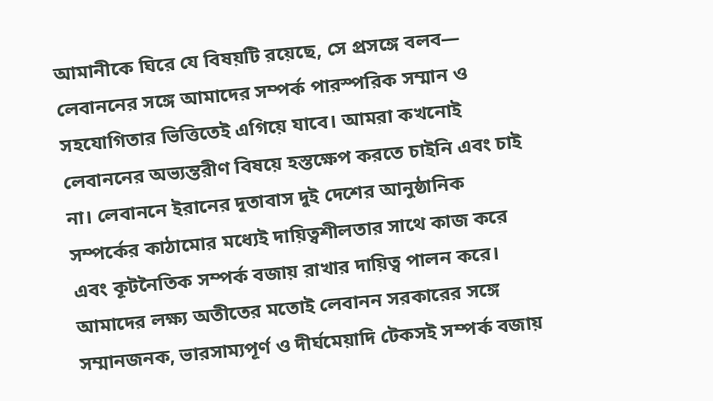আমানীকে ঘিরে যে বিষয়টি রয়েছে, সে প্রসঙ্গে বলব— লেবাননের সঙ্গে আমাদের সম্পর্ক পারস্পরিক সম্মান ও সহযোগিতার ভিত্তিতেই এগিয়ে যাবে। আমরা কখনোই লেবাননের অভ্যন্তরীণ বিষয়ে হস্তক্ষেপ করতে চাইনি এবং চাই না। লেবাননে ইরানের দূতাবাস দুই দেশের আনুষ্ঠানিক সম্পর্কের কাঠামোর মধ্যেই দায়িত্বশীলতার সাথে কাজ করে এবং কূটনৈতিক সম্পর্ক বজায় রাখার দায়িত্ব পালন করে। আমাদের লক্ষ্য অতীতের মতোই লেবানন সরকারের সঙ্গে সম্মানজনক, ভারসাম্যপূর্ণ ও দীর্ঘমেয়াদি টেকসই সম্পর্ক বজায়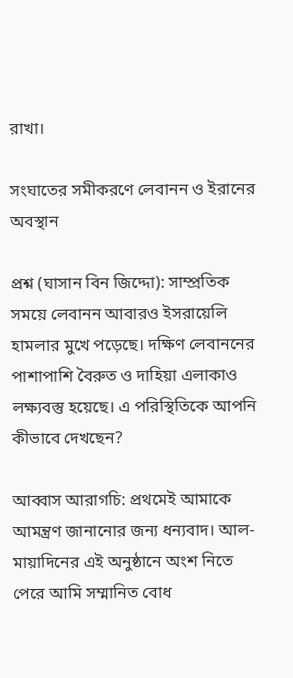রাখা।

সংঘাতের সমীকরণে লেবানন ও ইরানের অবস্থান

প্রশ্ন (ঘাসান বিন জিদ্দো): সাম্প্রতিক সময়ে লেবানন আবারও ইসরায়েলি হামলার মুখে পড়েছে। দক্ষিণ লেবাননের পাশাপাশি বৈরুত ও দাহিয়া এলাকাও লক্ষ্যবস্তু হয়েছে। এ পরিস্থিতিকে আপনি কীভাবে দেখছেন?

আব্বাস আরাগচি: প্রথমেই আমাকে আমন্ত্রণ জানানোর জন্য ধন্যবাদ। আল-মায়াদিনের এই অনুষ্ঠানে অংশ নিতে পেরে আমি সম্মানিত বোধ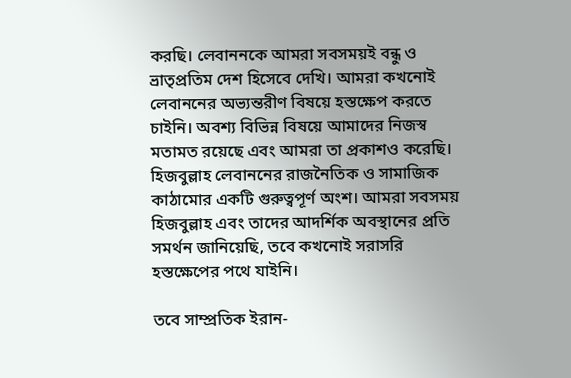করছি। লেবাননকে আমরা সবসময়ই বন্ধু ও ভ্রাতৃপ্রতিম দেশ হিসেবে দেখি। আমরা কখনোই লেবাননের অভ্যন্তরীণ বিষয়ে হস্তক্ষেপ করতে চাইনি। অবশ্য বিভিন্ন বিষয়ে আমাদের নিজস্ব মতামত রয়েছে এবং আমরা তা প্রকাশও করেছি। হিজবুল্লাহ লেবাননের রাজনৈতিক ও সামাজিক কাঠামোর একটি গুরুত্বপূর্ণ অংশ। আমরা সবসময় হিজবুল্লাহ এবং তাদের আদর্শিক অবস্থানের প্রতি সমর্থন জানিয়েছি, তবে কখনোই সরাসরি হস্তক্ষেপের পথে যাইনি।

তবে সাম্প্রতিক ইরান-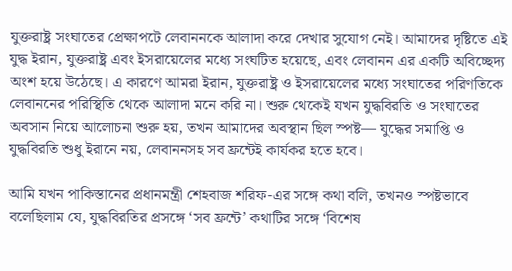যুক্তরাষ্ট্র সংঘাতের প্রেক্ষাপটে লেবাননকে আলাদা করে দেখার সুযোগ নেই। আমাদের দৃষ্টিতে এই যুদ্ধ ইরান, যুক্তরাষ্ট্র এবং ইসরায়েলের মধ্যে সংঘটিত হয়েছে, এবং লেবানন এর একটি অবিচ্ছেদ্য অংশ হয়ে উঠেছে। এ কারণে আমরা ইরান, যুক্তরাষ্ট্র ও ইসরায়েলের মধ্যে সংঘাতের পরিণতিকে লেবাননের পরিস্থিতি থেকে আলাদা মনে করি না। শুরু থেকেই যখন যুদ্ধবিরতি ও সংঘাতের অবসান নিয়ে আলোচনা শুরু হয়, তখন আমাদের অবস্থান ছিল স্পষ্ট— যুদ্ধের সমাপ্তি ও যুদ্ধবিরতি শুধু ইরানে নয়, লেবাননসহ সব ফ্রন্টেই কার্যকর হতে হবে।

আমি যখন পাকিস্তানের প্রধানমন্ত্রী শেহবাজ শরিফ-এর সঙ্গে কথা বলি, তখনও স্পষ্টভাবে বলেছিলাম যে, যুদ্ধবিরতির প্রসঙ্গে ‘সব ফ্রন্টে’ কথাটির সঙ্গে ‘বিশেষ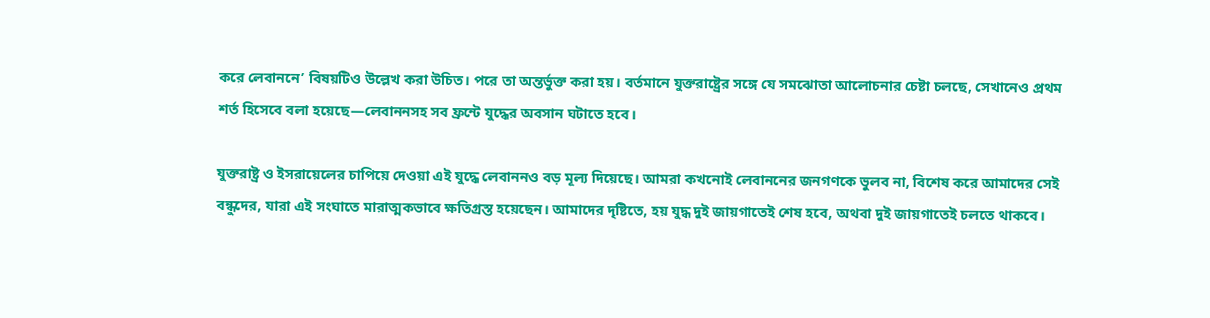করে লেবাননে’ বিষয়টিও উল্লেখ করা উচিত। পরে তা অন্তর্ভুক্ত করা হয়। বর্তমানে যুক্তরাষ্ট্রের সঙ্গে যে সমঝোতা আলোচনার চেষ্টা চলছে, সেখানেও প্রথম শর্ত হিসেবে বলা হয়েছে—লেবাননসহ সব ফ্রন্টে যুদ্ধের অবসান ঘটাতে হবে।

যুক্তরাষ্ট্র ও ইসরায়েলের চাপিয়ে দেওয়া এই যুদ্ধে লেবাননও বড় মূল্য দিয়েছে। আমরা কখনোই লেবাননের জনগণকে ভুলব না, বিশেষ করে আমাদের সেই বন্ধুদের, যারা এই সংঘাতে মারাত্মকভাবে ক্ষতিগ্রস্ত হয়েছেন। আমাদের দৃষ্টিতে, হয় যুদ্ধ দুই জায়গাতেই শেষ হবে, অথবা দুই জায়গাতেই চলতে থাকবে।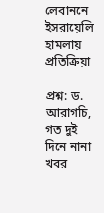লেবাননে ইসরায়েলি হামলায় প্রতিক্রিয়া

প্রশ্ন: ড. আরাগচি, গত দুই দিনে নানা খবর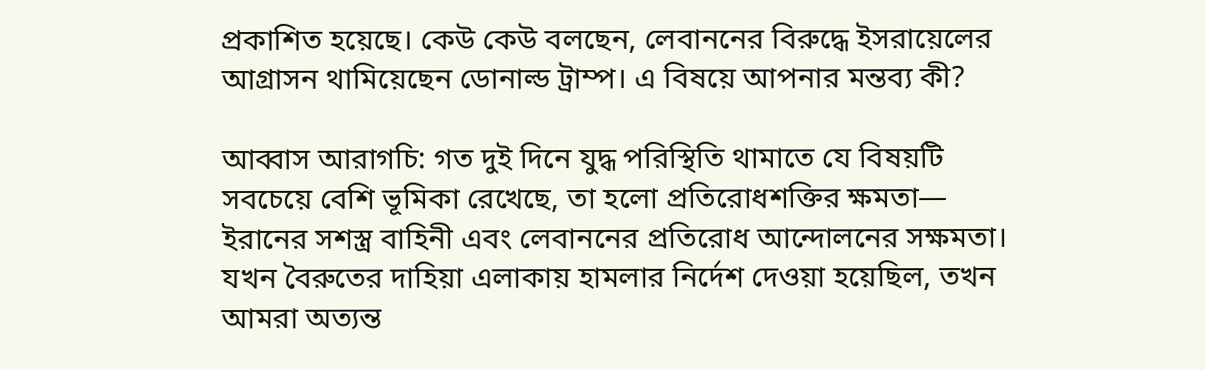প্রকাশিত হয়েছে। কেউ কেউ বলছেন, লেবাননের বিরুদ্ধে ইসরায়েলের আগ্রাসন থামিয়েছেন ডোনাল্ড ট্রাম্প। এ বিষয়ে আপনার মন্তব্য কী?

আব্বাস আরাগচি: গত দুই দিনে যুদ্ধ পরিস্থিতি থামাতে যে বিষয়টি সবচেয়ে বেশি ভূমিকা রেখেছে, তা হলো প্রতিরোধশক্তির ক্ষমতা— ইরানের সশস্ত্র বাহিনী এবং লেবাননের প্রতিরোধ আন্দোলনের সক্ষমতা। যখন বৈরুতের দাহিয়া এলাকায় হামলার নির্দেশ দেওয়া হয়েছিল, তখন আমরা অত্যন্ত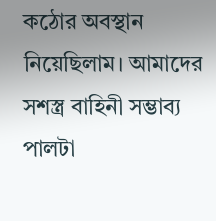কঠোর অবস্থান নিয়েছিলাম। আমাদের সশস্ত্র বাহিনী সম্ভাব্য পালটা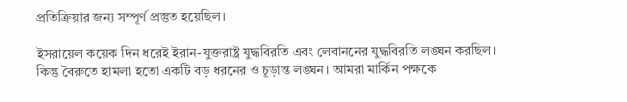প্রতিক্রিয়ার জন্য সম্পূর্ণ প্রস্তুত হয়েছিল।

ইসরায়েল কয়েক দিন ধরেই ইরান-যুক্তরাষ্ট্র যুদ্ধবিরতি এবং লেবাননের যুদ্ধবিরতি লঙ্ঘন করছিল। কিন্তু বৈরুতে হামলা হতো একটি বড় ধরনের ও চূড়ান্ত লঙ্ঘন। আমরা মার্কিন পক্ষকে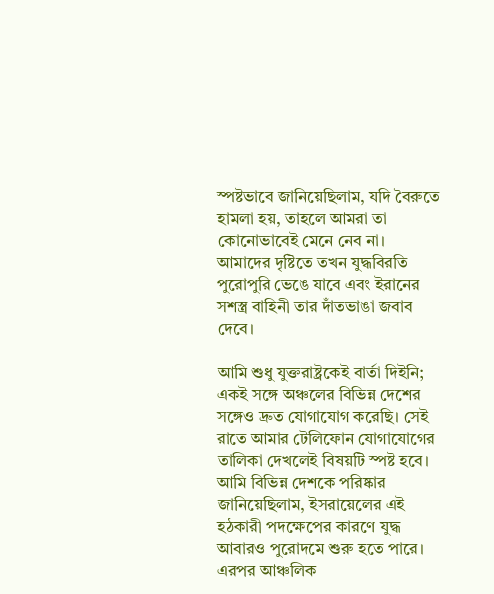স্পষ্টভাবে জানিয়েছিলাম, যদি বৈরুতে হামলা হয়, তাহলে আমরা তা কোনোভাবেই মেনে নেব না। আমাদের দৃষ্টিতে তখন যুদ্ধবিরতি পুরোপুরি ভেঙে যাবে এবং ইরানের সশস্ত্র বাহিনী তার দাঁতভাঙা জবাব দেবে।

আমি শুধু যুক্তরাষ্ট্রকেই বার্তা দিইনি; একই সঙ্গে অঞ্চলের বিভিন্ন দেশের সঙ্গেও দ্রুত যোগাযোগ করেছি। সেই রাতে আমার টেলিফোন যোগাযোগের তালিকা দেখলেই বিষয়টি স্পষ্ট হবে। আমি বিভিন্ন দেশকে পরিষ্কার জানিয়েছিলাম, ইসরায়েলের এই হঠকারী পদক্ষেপের কারণে যুদ্ধ আবারও পুরোদমে শুরু হতে পারে। এরপর আঞ্চলিক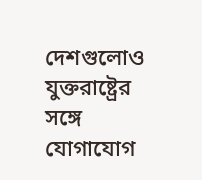দেশগুলোও যুক্তরাষ্ট্রের সঙ্গে যোগাযোগ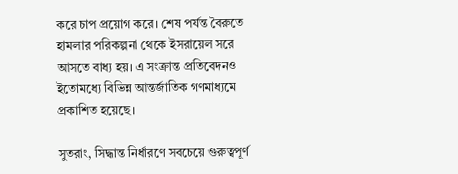করে চাপ প্রয়োগ করে। শেষ পর্যন্ত বৈরুতে হামলার পরিকল্পনা থেকে ইসরায়েল সরে আসতে বাধ্য হয়। এ সংক্রান্ত প্রতিবেদনও ইতোমধ্যে বিভিন্ন আন্তর্জাতিক গণমাধ্যমে প্রকাশিত হয়েছে।

সুতরাং, সিদ্ধান্ত নির্ধারণে সবচেয়ে গুরুত্বপূর্ণ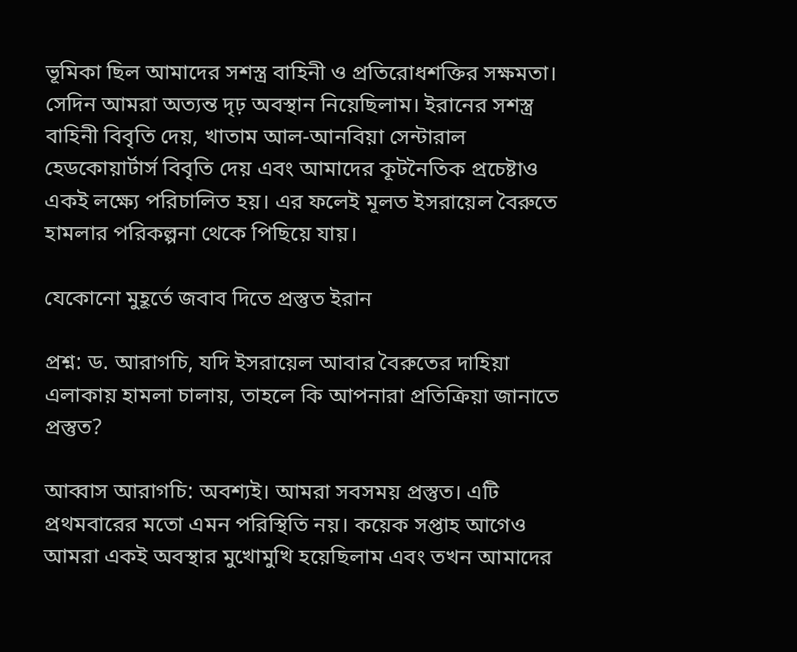ভূমিকা ছিল আমাদের সশস্ত্র বাহিনী ও প্রতিরোধশক্তির সক্ষমতা। সেদিন আমরা অত্যন্ত দৃঢ় অবস্থান নিয়েছিলাম। ইরানের সশস্ত্র বাহিনী বিবৃতি দেয়, খাতাম আল-আনবিয়া সেন্টারাল হেডকোয়ার্টার্স বিবৃতি দেয় এবং আমাদের কূটনৈতিক প্রচেষ্টাও একই লক্ষ্যে পরিচালিত হয়। এর ফলেই মূলত ইসরায়েল বৈরুতে হামলার পরিকল্পনা থেকে পিছিয়ে যায়।

যেকোনো মুহূর্তে জবাব দিতে প্রস্তুত ইরান

প্রশ্ন: ড. আরাগচি, যদি ইসরায়েল আবার বৈরুতের দাহিয়া এলাকায় হামলা চালায়, তাহলে কি আপনারা প্রতিক্রিয়া জানাতে প্রস্তুত?

আব্বাস আরাগচি: অবশ্যই। আমরা সবসময় প্রস্তুত। এটি প্রথমবারের মতো এমন পরিস্থিতি নয়। কয়েক সপ্তাহ আগেও আমরা একই অবস্থার মুখোমুখি হয়েছিলাম এবং তখন আমাদের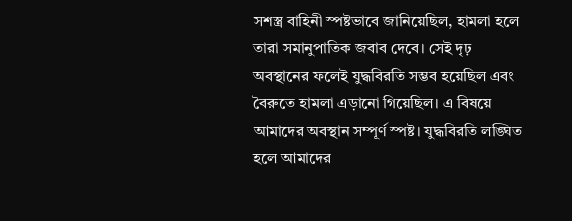সশস্ত্র বাহিনী স্পষ্টভাবে জানিয়েছিল, হামলা হলে তারা সমানুপাতিক জবাব দেবে। সেই দৃঢ় অবস্থানের ফলেই যুদ্ধবিরতি সম্ভব হয়েছিল এবং বৈরুতে হামলা এড়ানো গিয়েছিল। এ বিষয়ে আমাদের অবস্থান সম্পূর্ণ স্পষ্ট। যুদ্ধবিরতি লঙ্ঘিত হলে আমাদের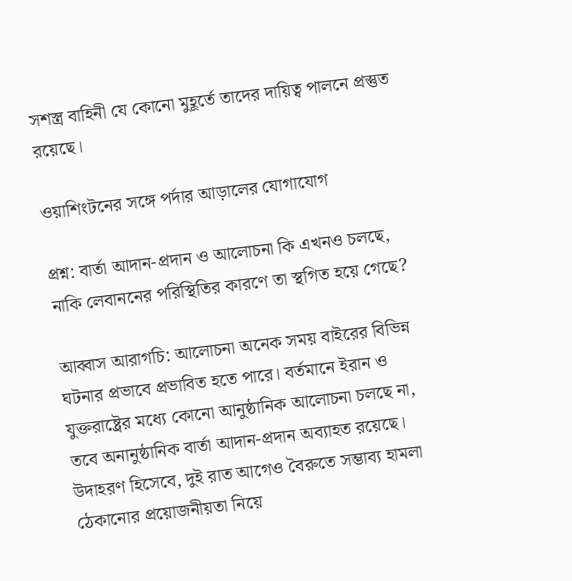সশস্ত্র বাহিনী যে কোনো মুহূর্তে তাদের দায়িত্ব পালনে প্রস্তুত রয়েছে।

ওয়াশিংটনের সঙ্গে পর্দার আড়ালের যোগাযোগ

প্রশ্ন: বার্তা আদান-প্রদান ও আলোচনা কি এখনও চলছে, নাকি লেবাননের পরিস্থিতির কারণে তা স্থগিত হয়ে গেছে?

আব্বাস আরাগচি: আলোচনা অনেক সময় বাইরের বিভিন্ন ঘটনার প্রভাবে প্রভাবিত হতে পারে। বর্তমানে ইরান ও যুক্তরাষ্ট্রের মধ্যে কোনো আনুষ্ঠানিক আলোচনা চলছে না, তবে অনানুষ্ঠানিক বার্তা আদান-প্রদান অব্যাহত রয়েছে। উদাহরণ হিসেবে, দুই রাত আগেও বৈরুতে সম্ভাব্য হামলা ঠেকানোর প্রয়োজনীয়তা নিয়ে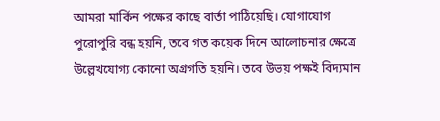আমরা মার্কিন পক্ষের কাছে বার্তা পাঠিয়েছি। যোগাযোগ পুরোপুরি বন্ধ হয়নি, তবে গত কয়েক দিনে আলোচনার ক্ষেত্রে উল্লেখযোগ্য কোনো অগ্রগতি হয়নি। তবে উভয় পক্ষই বিদ্যমান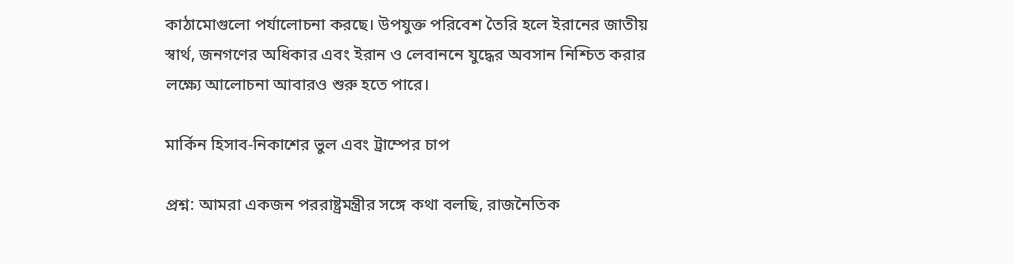কাঠামোগুলো পর্যালোচনা করছে। উপযুক্ত পরিবেশ তৈরি হলে ইরানের জাতীয় স্বার্থ, জনগণের অধিকার এবং ইরান ও লেবাননে যুদ্ধের অবসান নিশ্চিত করার লক্ষ্যে আলোচনা আবারও শুরু হতে পারে।

মার্কিন হিসাব-নিকাশের ভুল এবং ট্রাম্পের চাপ

প্রশ্ন: আমরা একজন পররাষ্ট্রমন্ত্রীর সঙ্গে কথা বলছি, রাজনৈতিক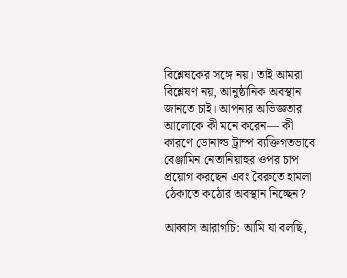বিশ্লেষকের সঙ্গে নয়। তাই আমরা বিশ্লেষণ নয়, আনুষ্ঠানিক অবস্থান জানতে চাই। আপনার অভিজ্ঞতার আলোকে কী মনে করেন— কী কারণে ডোনাল্ড ট্রাম্প ব্যক্তিগতভাবে বেঞ্জামিন নেতানিয়াহুর ওপর চাপ প্রয়োগ করছেন এবং বৈরুতে হামলা ঠেকাতে কঠোর অবস্থান নিচ্ছেন?

আব্বাস আরাগচি: আমি যা বলছি,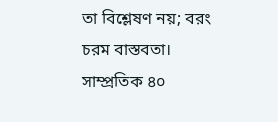তা বিশ্লেষণ নয়; বরং চরম বাস্তবতা। সাম্প্রতিক ৪০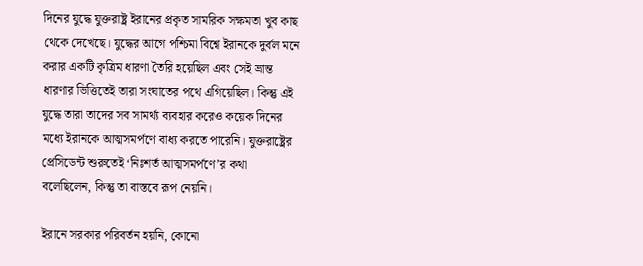দিনের যুদ্ধে যুক্তরাষ্ট্র ইরানের প্রকৃত সামরিক সক্ষমতা খুব কাছ থেকে দেখেছে। যুদ্ধের আগে পশ্চিমা বিশ্বে ইরানকে দুর্বল মনে করার একটি কৃত্রিম ধারণা তৈরি হয়েছিল এবং সেই ভ্রান্ত ধারণার ভিত্তিতেই তারা সংঘাতের পথে এগিয়েছিল। কিন্তু এই যুদ্ধে তারা তাদের সব সামর্থ্য ব্যবহার করেও কয়েক দিনের মধ্যে ইরানকে আত্মসমর্পণে বাধ্য করতে পারেনি। যুক্তরাষ্ট্রের প্রেসিডেন্ট শুরুতেই ‘নিঃশর্ত আত্মসমর্পণে’র কথা বলেছিলেন, কিন্তু তা বাস্তবে রূপ নেয়নি।

ইরানে সরকার পরিবর্তন হয়নি, কোনো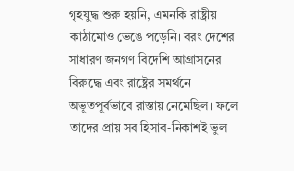গৃহযুদ্ধ শুরু হয়নি, এমনকি রাষ্ট্রীয় কাঠামোও ভেঙে পড়েনি। বরং দেশের সাধারণ জনগণ বিদেশি আগ্রাসনের বিরুদ্ধে এবং রাষ্ট্রের সমর্থনে অভূতপূর্বভাবে রাস্তায় নেমেছিল। ফলে তাদের প্রায় সব হিসাব-নিকাশই ভুল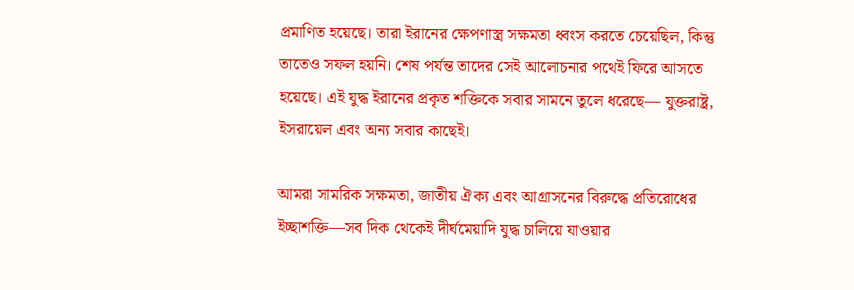প্রমাণিত হয়েছে। তারা ইরানের ক্ষেপণাস্ত্র সক্ষমতা ধ্বংস করতে চেয়েছিল, কিন্তু তাতেও সফল হয়নি। শেষ পর্যন্ত তাদের সেই আলোচনার পথেই ফিরে আসতে হয়েছে। এই যুদ্ধ ইরানের প্রকৃত শক্তিকে সবার সামনে তুলে ধরেছে— যুক্তরাষ্ট্র, ইসরায়েল এবং অন্য সবার কাছেই।

আমরা সামরিক সক্ষমতা, জাতীয় ঐক্য এবং আগ্রাসনের বিরুদ্ধে প্রতিরোধের ইচ্ছাশক্তি—সব দিক থেকেই দীর্ঘমেয়াদি যুদ্ধ চালিয়ে যাওয়ার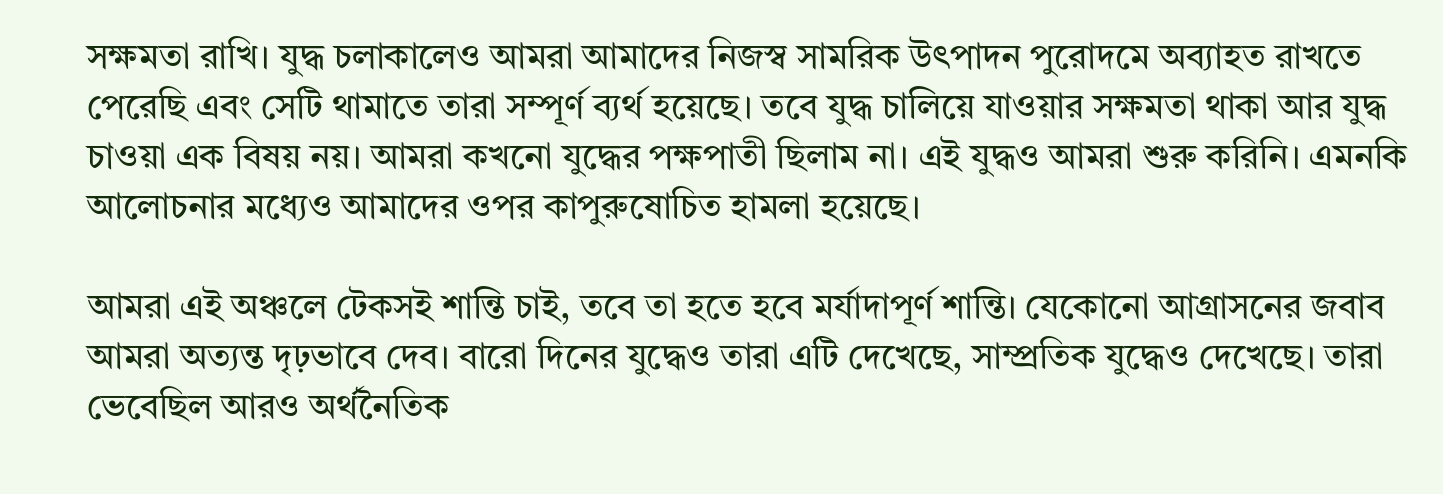সক্ষমতা রাখি। যুদ্ধ চলাকালেও আমরা আমাদের নিজস্ব সামরিক উৎপাদন পুরোদমে অব্যাহত রাখতে পেরেছি এবং সেটি থামাতে তারা সম্পূর্ণ ব্যর্থ হয়েছে। তবে যুদ্ধ চালিয়ে যাওয়ার সক্ষমতা থাকা আর যুদ্ধ চাওয়া এক বিষয় নয়। আমরা কখনো যুদ্ধের পক্ষপাতী ছিলাম না। এই যুদ্ধও আমরা শুরু করিনি। এমনকি আলোচনার মধ্যেও আমাদের ওপর কাপুরুষোচিত হামলা হয়েছে।

আমরা এই অঞ্চলে টেকসই শান্তি চাই, তবে তা হতে হবে মর্যাদাপূর্ণ শান্তি। যেকোনো আগ্রাসনের জবাব আমরা অত্যন্ত দৃঢ়ভাবে দেব। বারো দিনের যুদ্ধেও তারা এটি দেখেছে, সাম্প্রতিক যুদ্ধেও দেখেছে। তারা ভেবেছিল আরও অর্থনৈতিক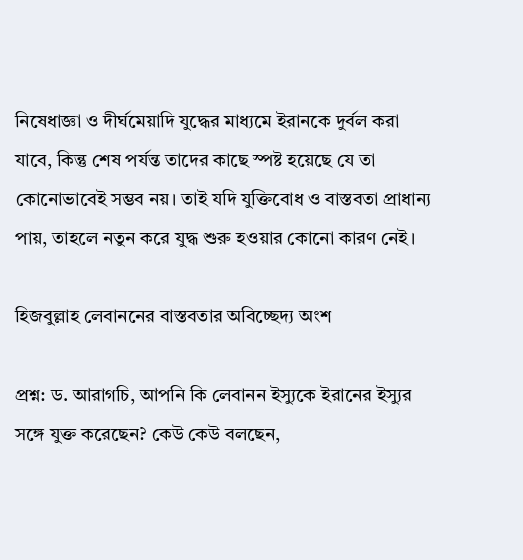নিষেধাজ্ঞা ও দীর্ঘমেয়াদি যুদ্ধের মাধ্যমে ইরানকে দুর্বল করা যাবে, কিন্তু শেষ পর্যন্ত তাদের কাছে স্পষ্ট হয়েছে যে তা কোনোভাবেই সম্ভব নয়। তাই যদি যুক্তিবোধ ও বাস্তবতা প্রাধান্য পায়, তাহলে নতুন করে যুদ্ধ শুরু হওয়ার কোনো কারণ নেই।

হিজবুল্লাহ লেবাননের বাস্তবতার অবিচ্ছেদ্য অংশ

প্রশ্ন: ড. আরাগচি, আপনি কি লেবানন ইস্যুকে ইরানের ইস্যুর সঙ্গে যুক্ত করেছেন? কেউ কেউ বলছেন,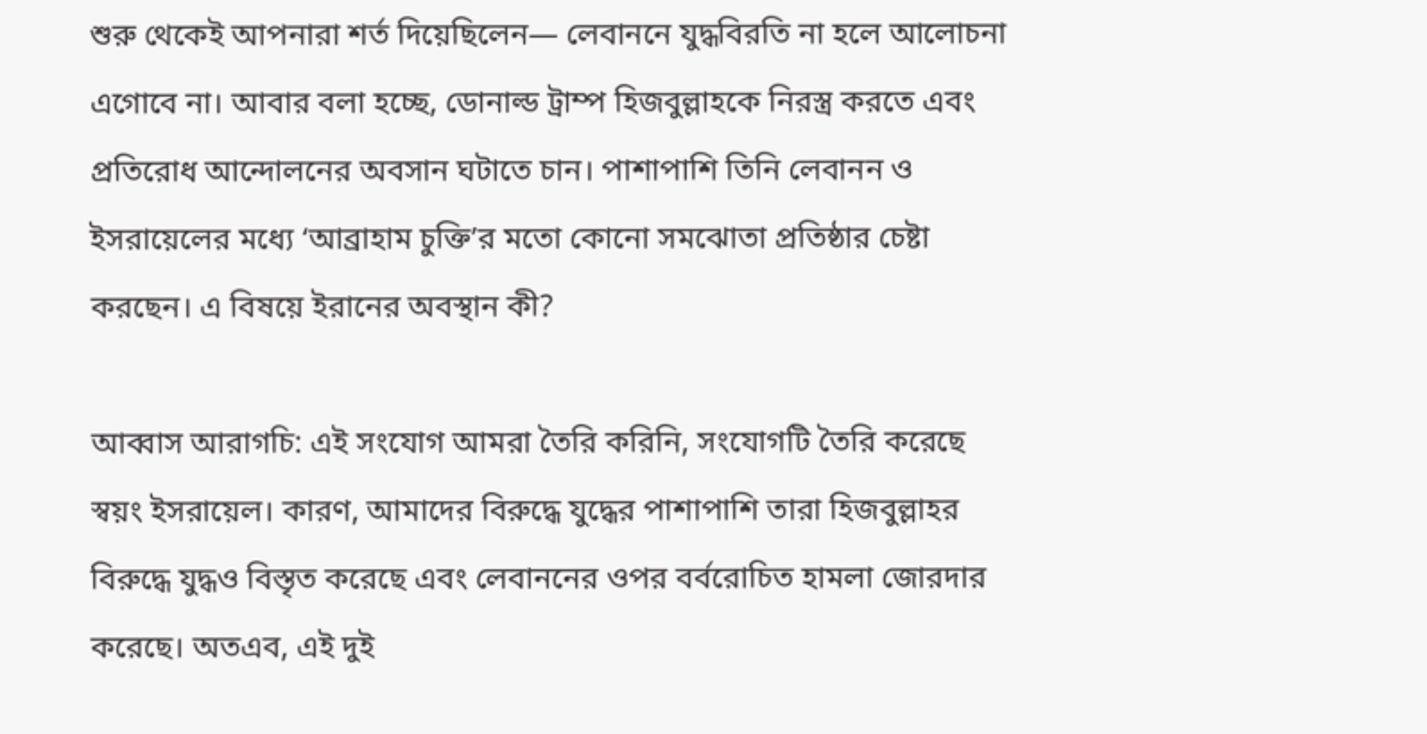শুরু থেকেই আপনারা শর্ত দিয়েছিলেন— লেবাননে যুদ্ধবিরতি না হলে আলোচনা এগোবে না। আবার বলা হচ্ছে, ডোনাল্ড ট্রাম্প হিজবুল্লাহকে নিরস্ত্র করতে এবং প্রতিরোধ আন্দোলনের অবসান ঘটাতে চান। পাশাপাশি তিনি লেবানন ও ইসরায়েলের মধ্যে ‘আব্রাহাম চুক্তি’র মতো কোনো সমঝোতা প্রতিষ্ঠার চেষ্টা করছেন। এ বিষয়ে ইরানের অবস্থান কী?

আব্বাস আরাগচি: এই সংযোগ আমরা তৈরি করিনি, সংযোগটি তৈরি করেছে স্বয়ং ইসরায়েল। কারণ, আমাদের বিরুদ্ধে যুদ্ধের পাশাপাশি তারা হিজবুল্লাহর বিরুদ্ধে যুদ্ধও বিস্তৃত করেছে এবং লেবাননের ওপর বর্বরোচিত হামলা জোরদার করেছে। অতএব, এই দুই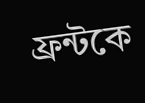ফ্রন্টকে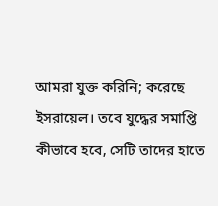আমরা যুক্ত করিনি; করেছে ইসরায়েল। তবে যুদ্ধের সমাপ্তি কীভাবে হবে, সেটি তাদের হাতে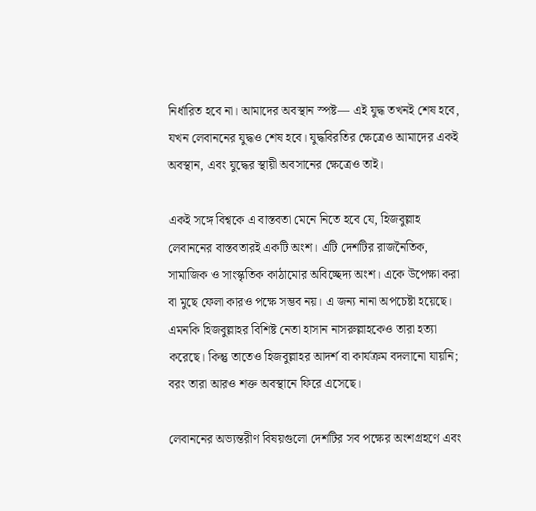নির্ধারিত হবে না। আমাদের অবস্থান স্পষ্ট— এই যুদ্ধ তখনই শেষ হবে, যখন লেবাননের যুদ্ধও শেষ হবে। যুদ্ধবিরতির ক্ষেত্রেও আমাদের একই অবস্থান, এবং যুদ্ধের স্থায়ী অবসানের ক্ষেত্রেও তাই।

একই সঙ্গে বিশ্বকে এ বাস্তবতা মেনে নিতে হবে যে, হিজবুল্লাহ লেবাননের বাস্তবতারই একটি অংশ। এটি দেশটির রাজনৈতিক, সামাজিক ও সাংস্কৃতিক কাঠামোর অবিচ্ছেদ্য অংশ। একে উপেক্ষা করা বা মুছে ফেলা কারও পক্ষে সম্ভব নয়। এ জন্য নানা অপচেষ্টা হয়েছে। এমনকি হিজবুল্লাহর বিশিষ্ট নেতা হাসান নাসরুল্লাহকেও তারা হত্যা করেছে। কিন্তু তাতেও হিজবুল্লাহর আদর্শ বা কার্যক্রম বদলানো যায়নি; বরং তারা আরও শক্ত অবস্থানে ফিরে এসেছে।

লেবাননের অভ্যন্তরীণ বিষয়গুলো দেশটির সব পক্ষের অংশগ্রহণে এবং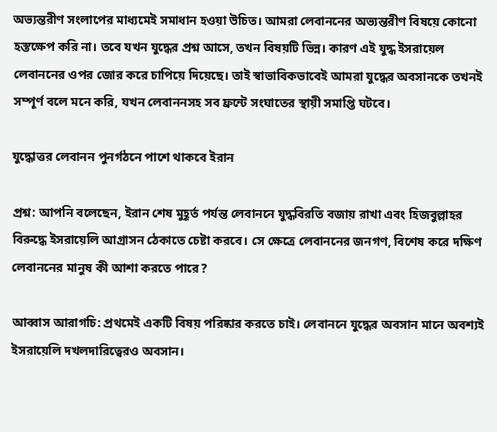অভ্যন্তরীণ সংলাপের মাধ্যমেই সমাধান হওয়া উচিত। আমরা লেবাননের অভ্যন্তরীণ বিষয়ে কোনো হস্তক্ষেপ করি না। তবে যখন যুদ্ধের প্রশ্ন আসে, তখন বিষয়টি ভিন্ন। কারণ এই যুদ্ধ ইসরায়েল লেবাননের ওপর জোর করে চাপিয়ে দিয়েছে। তাই স্বাভাবিকভাবেই আমরা যুদ্ধের অবসানকে তখনই সম্পূর্ণ বলে মনে করি, যখন লেবাননসহ সব ফ্রন্টে সংঘাতের স্থায়ী সমাপ্তি ঘটবে।

যুদ্ধোত্তর লেবানন পুনর্গঠনে পাশে থাকবে ইরান

প্রশ্ন: আপনি বলেছেন, ইরান শেষ মুহূর্ত পর্যন্ত লেবাননে যুদ্ধবিরতি বজায় রাখা এবং হিজবুল্লাহর বিরুদ্ধে ইসরায়েলি আগ্রাসন ঠেকাতে চেষ্টা করবে। সে ক্ষেত্রে লেবাননের জনগণ, বিশেষ করে দক্ষিণ লেবাননের মানুষ কী আশা করতে পারে?

আব্বাস আরাগচি: প্রথমেই একটি বিষয় পরিষ্কার করতে চাই। লেবাননে যুদ্ধের অবসান মানে অবশ্যই ইসরায়েলি দখলদারিত্বেরও অবসান।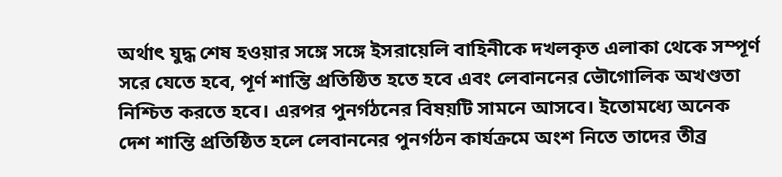অর্থাৎ যুদ্ধ শেষ হওয়ার সঙ্গে সঙ্গে ইসরায়েলি বাহিনীকে দখলকৃত এলাকা থেকে সম্পূর্ণ সরে যেতে হবে, পূর্ণ শান্তি প্রতিষ্ঠিত হতে হবে এবং লেবাননের ভৌগোলিক অখণ্ডতা নিশ্চিত করতে হবে। এরপর পুনর্গঠনের বিষয়টি সামনে আসবে। ইতোমধ্যে অনেক দেশ শান্তি প্রতিষ্ঠিত হলে লেবাননের পুনর্গঠন কার্যক্রমে অংশ নিতে তাদের তীব্র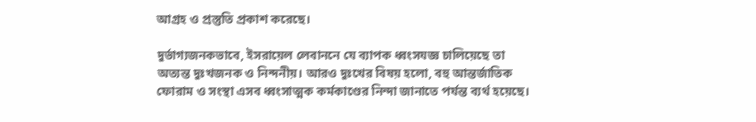আগ্রহ ও প্রস্তুতি প্রকাশ করেছে।

দুর্ভাগ্যজনকভাবে, ইসরায়েল লেবাননে যে ব্যাপক ধ্বংসযজ্ঞ চালিয়েছে তা অত্যন্ত দুঃখজনক ও নিন্দনীয়। আরও দুঃখের বিষয় হলো, বহু আন্তর্জাতিক ফোরাম ও সংস্থা এসব ধ্বংসাত্মক কর্মকাণ্ডের নিন্দা জানাতে পর্যন্ত ব্যর্থ হয়েছে।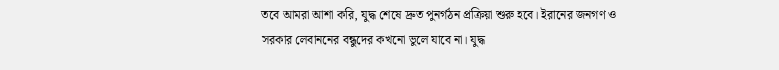তবে আমরা আশা করি, যুদ্ধ শেষে দ্রুত পুনর্গঠন প্রক্রিয়া শুরু হবে। ইরানের জনগণ ও সরকার লেবাননের বন্ধুদের কখনো ভুলে যাবে না। যুদ্ধ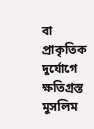বা প্রাকৃতিক দুর্যোগে ক্ষতিগ্রস্ত মুসলিম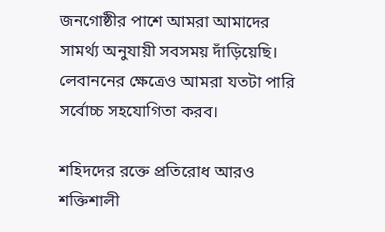জনগোষ্ঠীর পাশে আমরা আমাদের সামর্থ্য অনুযায়ী সবসময় দাঁড়িয়েছি। লেবাননের ক্ষেত্রেও আমরা যতটা পারি সর্বোচ্চ সহযোগিতা করব।

শহিদদের রক্তে প্রতিরোধ আরও শক্তিশালী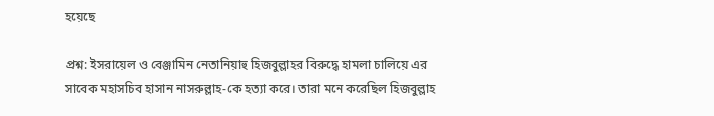হয়েছে

প্রশ্ন: ইসরায়েল ও বেঞ্জামিন নেতানিয়াহু হিজবুল্লাহর বিরুদ্ধে হামলা চালিয়ে এর সাবেক মহাসচিব হাসান নাসরুল্লাহ-কে হত্যা করে। তারা মনে করেছিল হিজবুল্লাহ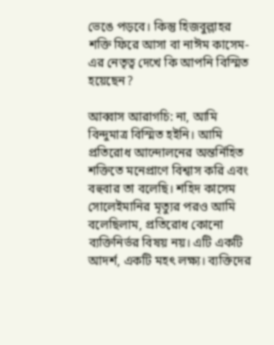ভেঙে পড়বে। কিন্তু হিজবুল্লাহর শক্তি ফিরে আসা বা নাঈম কাসেম-এর নেতৃত্ব দেখে কি আপনি বিস্মিত হয়েছেন?

আব্বাস আরাগচি: না, আমি বিন্দুমাত্র বিস্মিত হইনি। আমি প্রতিরোধ আন্দোলনের অন্তর্নিহিত শক্তিতে মনেপ্রাণে বিশ্বাস করি এবং বহুবার তা বলেছি। শহিদ কাসেম সোলেইমানির মৃত্যুর পরও আমি বলেছিলাম, প্রতিরোধ কোনো ব্যক্তিনির্ভর বিষয় নয়। এটি একটি আদর্শ, একটি মহৎ লক্ষ্য। ব্যক্তিদের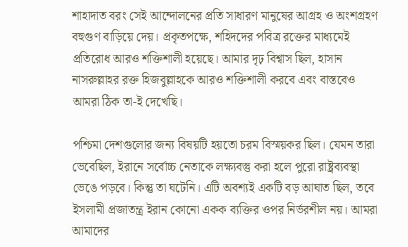শাহাদাত বরং সেই আন্দোলনের প্রতি সাধারণ মানুষের আগ্রহ ও অংশগ্রহণ বহুগুণ বাড়িয়ে দেয়। প্রকৃতপক্ষে, শহিদদের পবিত্র রক্তের মাধ্যমেই প্রতিরোধ আরও শক্তিশালী হয়েছে। আমার দৃঢ় বিশ্বাস ছিল, হাসান নাসরুল্লাহর রক্ত হিজবুল্লাহকে আরও শক্তিশালী করবে এবং বাস্তবেও আমরা ঠিক তা-ই দেখেছি।

পশ্চিমা দেশগুলোর জন্য বিষয়টি হয়তো চরম বিস্ময়কর ছিল। যেমন তারা ভেবেছিল, ইরানে সর্বোচ্চ নেতাকে লক্ষ্যবস্তু করা হলে পুরো রাষ্ট্রব্যবস্থা ভেঙে পড়বে। কিন্তু তা ঘটেনি। এটি অবশ্যই একটি বড় আঘাত ছিল, তবে ইসলামী প্রজাতন্ত্র ইরান কোনো একক ব্যক্তির ওপর নির্ভরশীল নয়। আমরা আমাদের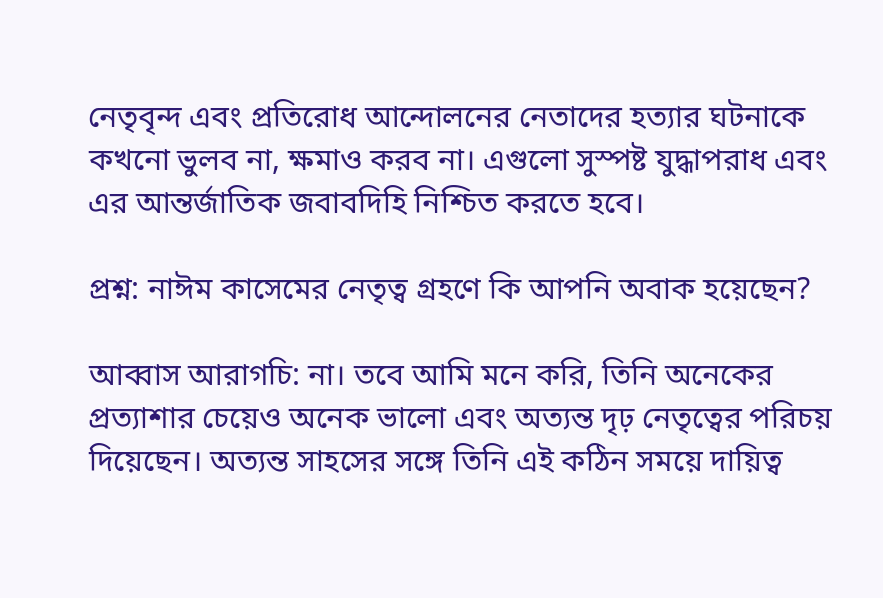নেতৃবৃন্দ এবং প্রতিরোধ আন্দোলনের নেতাদের হত্যার ঘটনাকে কখনো ভুলব না, ক্ষমাও করব না। এগুলো সুস্পষ্ট যুদ্ধাপরাধ এবং এর আন্তর্জাতিক জবাবদিহি নিশ্চিত করতে হবে।

প্রশ্ন: নাঈম কাসেমের নেতৃত্ব গ্রহণে কি আপনি অবাক হয়েছেন?

আব্বাস আরাগচি: না। তবে আমি মনে করি, তিনি অনেকের প্রত্যাশার চেয়েও অনেক ভালো এবং অত্যন্ত দৃঢ় নেতৃত্বের পরিচয় দিয়েছেন। অত্যন্ত সাহসের সঙ্গে তিনি এই কঠিন সময়ে দায়িত্ব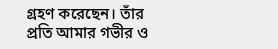গ্রহণ করেছেন। তাঁর প্রতি আমার গভীর ও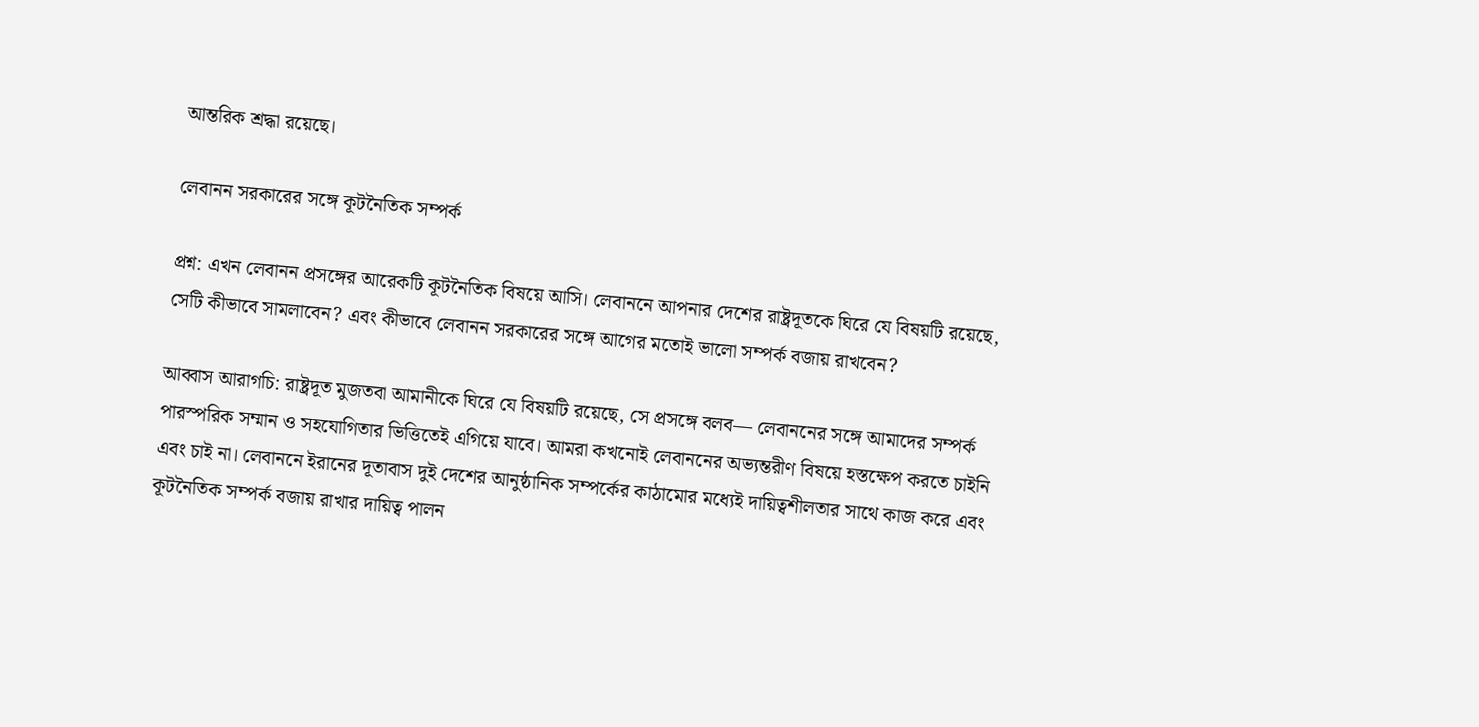আন্তরিক শ্রদ্ধা রয়েছে।

লেবানন সরকারের সঙ্গে কূটনৈতিক সম্পর্ক

প্রশ্ন: এখন লেবানন প্রসঙ্গের আরেকটি কূটনৈতিক বিষয়ে আসি। লেবাননে আপনার দেশের রাষ্ট্রদূতকে ঘিরে যে বিষয়টি রয়েছে, সেটি কীভাবে সামলাবেন? এবং কীভাবে লেবানন সরকারের সঙ্গে আগের মতোই ভালো সম্পর্ক বজায় রাখবেন?

আব্বাস আরাগচি: রাষ্ট্রদূত মুজতবা আমানীকে ঘিরে যে বিষয়টি রয়েছে, সে প্রসঙ্গে বলব— লেবাননের সঙ্গে আমাদের সম্পর্ক পারস্পরিক সম্মান ও সহযোগিতার ভিত্তিতেই এগিয়ে যাবে। আমরা কখনোই লেবাননের অভ্যন্তরীণ বিষয়ে হস্তক্ষেপ করতে চাইনি এবং চাই না। লেবাননে ইরানের দূতাবাস দুই দেশের আনুষ্ঠানিক সম্পর্কের কাঠামোর মধ্যেই দায়িত্বশীলতার সাথে কাজ করে এবং কূটনৈতিক সম্পর্ক বজায় রাখার দায়িত্ব পালন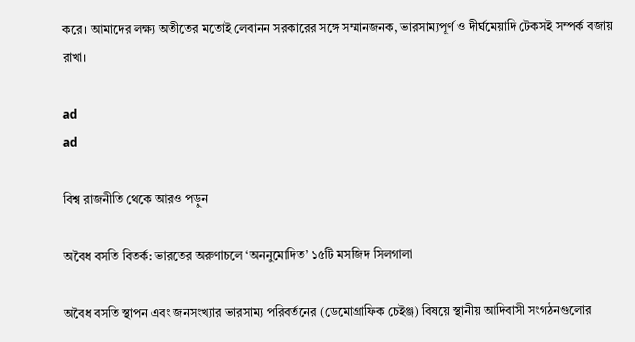করে। আমাদের লক্ষ্য অতীতের মতোই লেবানন সরকারের সঙ্গে সম্মানজনক, ভারসাম্যপূর্ণ ও দীর্ঘমেয়াদি টেকসই সম্পর্ক বজায় রাখা।

ad
ad

বিশ্ব রাজনীতি থেকে আরও পড়ুন

অবৈধ বসতি বিতর্ক: ভারতের অরুণাচলে ‘অননুমোদিত’ ১৫টি মসজিদ সিলগালা

অবৈধ বসতি স্থাপন এবং জনসংখ্যার ভারসাম্য পরিবর্তনের (ডেমোগ্রাফিক চেইঞ্জ) বিষয়ে স্থানীয় আদিবাসী সংগঠনগুলোর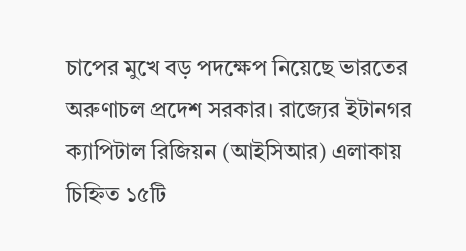চাপের মুখে বড় পদক্ষেপ নিয়েছে ভারতের অরুণাচল প্রদেশ সরকার। রাজ্যের ইটানগর ক্যাপিটাল রিজিয়ন (আইসিআর) এলাকায় চিহ্নিত ১৫টি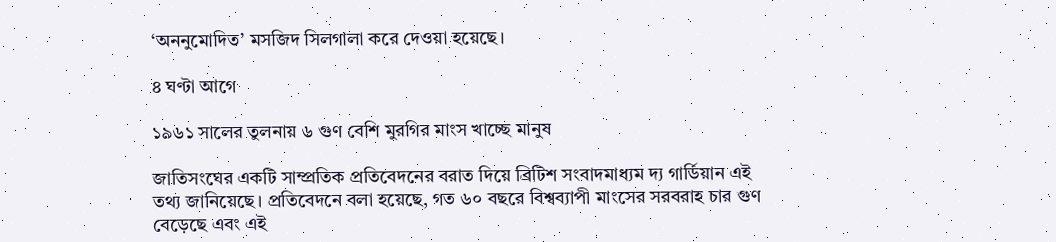‘অননুমোদিত’ মসজিদ সিলগালা করে দেওয়া হয়েছে।

৪ ঘণ্টা আগে

১৯৬১ সালের তুলনায় ৬ গুণ বেশি মুরগির মাংস খাচ্ছে মানুষ

জাতিসংঘের একটি সাম্প্রতিক প্রতিবেদনের বরাত দিয়ে ব্রিটিশ সংবাদমাধ্যম দ্য গার্ডিয়ান এই তথ্য জানিয়েছে। প্রতিবেদনে বলা হয়েছে, গত ৬০ বছরে বিশ্বব্যাপী মাংসের সরবরাহ চার গুণ বেড়েছে এবং এই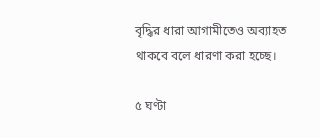বৃদ্ধির ধারা আগামীতেও অব্যাহত থাকবে বলে ধারণা করা হচ্ছে।

৫ ঘণ্টা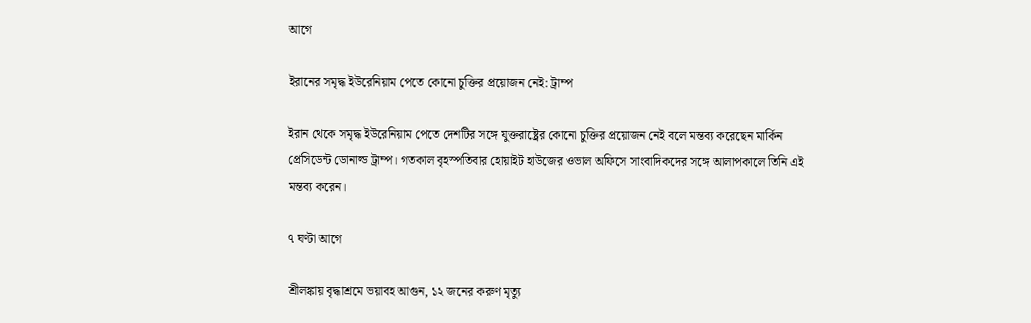আগে

ইরানের সমৃদ্ধ ইউরেনিয়াম পেতে কোনো চুক্তির প্রয়োজন নেই: ট্রাম্প

ইরান থেকে সমৃদ্ধ ইউরেনিয়াম পেতে দেশটির সঙ্গে যুক্তরাষ্ট্রের কোনো চুক্তির প্রয়োজন নেই বলে মন্তব্য করেছেন মার্কিন প্রেসিডেন্ট ডোনাল্ড ট্রাম্প। গতকাল বৃহস্পতিবার হোয়াইট হাউজের ওভাল অফিসে সাংবাদিকদের সঙ্গে আলাপকালে তিনি এই মন্তব্য করেন।

৭ ঘণ্টা আগে

শ্রীলঙ্কায় বৃদ্ধাশ্রমে ভয়াবহ আগুন, ১২ জনের করুণ মৃত্যু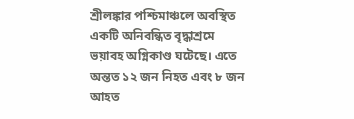শ্রীলঙ্কার পশ্চিমাঞ্চলে অবস্থিত একটি অনিবন্ধিত বৃদ্ধাশ্রমে ভয়াবহ অগ্নিকাণ্ড ঘটেছে। এতে অন্তত ১২ জন নিহত এবং ৮ জন আহত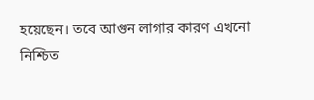হয়েছেন। তবে আগুন লাগার কারণ এখনো নিশ্চিত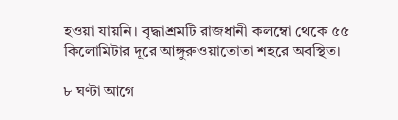হওয়া যায়নি। বৃদ্ধাশ্রমটি রাজধানী কলম্বো থেকে ৫৫ কিলোমিটার দূরে আঙ্গুরুওয়াতোতা শহরে অবস্থিত।

৮ ঘণ্টা আগে